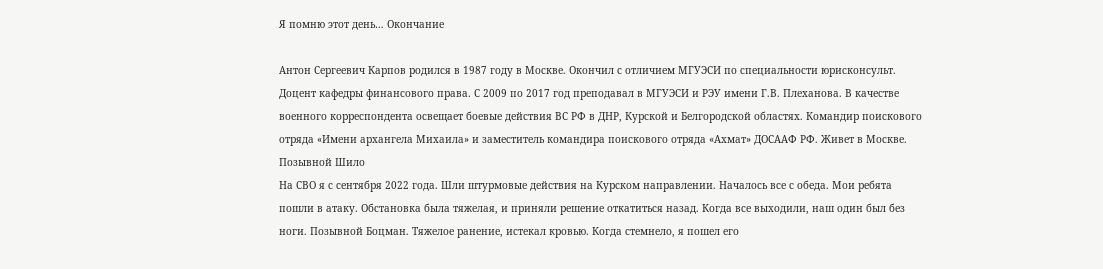Я помню этот день… Окончание

Антон Сергеевич Карпов родился в 1987 году в Москве. Окончил с отличием МГУЭСИ по специальности юрисконсульт. Доцент кафедры финансового права. С 2009 по 2017 год преподавал в МГУЭСИ и РЭУ имени Г.В. Плеханова. В качестве военного корреспондента освещает боевые действия ВС РФ в ДНР, Курской и Белгородской областях. Командир поискового отряда «Имени архангела Михаила» и заместитель командира поискового отряда «Ахмат» ДОСААФ РФ. Живет в Москве.
Позывной Шило
На СВО я с сентября 2022 года. Шли штурмовые действия на Курском направлении. Началось все с обеда. Мои ребята пошли в атаку. Обстановка была тяжелая, и приняли решение откатиться назад. Когда все выходили, наш один был без ноги. Позывной Боцман. Тяжелое ранение, истекал кровью. Когда стемнело, я пошел его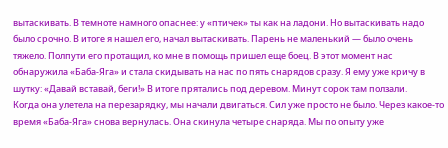вытаскивать. В темноте намного опаснее: у «птичек» ты как на ладони. Но вытаскивать надо было срочно. В итоге я нашел его, начал вытаскивать. Парень не маленький — было очень тяжело. Полпути его протащил, ко мне в помощь пришел еще боец. В этот момент нас обнаружила «Баба-Яга» и стала скидывать на нас по пять снарядов сразу. Я ему уже кричу в шутку: «Давай вставай, беги!» В итоге прятались под деревом. Минут сорок там ползали.
Когда она улетела на перезарядку, мы начали двигаться. Сил уже просто не было. Через какое-то время «Баба-Яга» снова вернулась. Она скинула четыре снаряда. Мы по опыту уже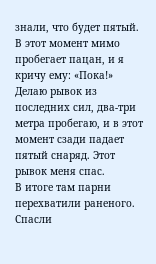знали, что будет пятый. В этот момент мимо пробегает пацан, и я кричу ему: «Пока!» Делаю рывок из последних сил, два-три метра пробегаю, и в этот момент сзади падает пятый снаряд. Этот рывок меня спас.
В итоге там парни перехватили раненого. Спасли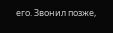его. Звонил позже,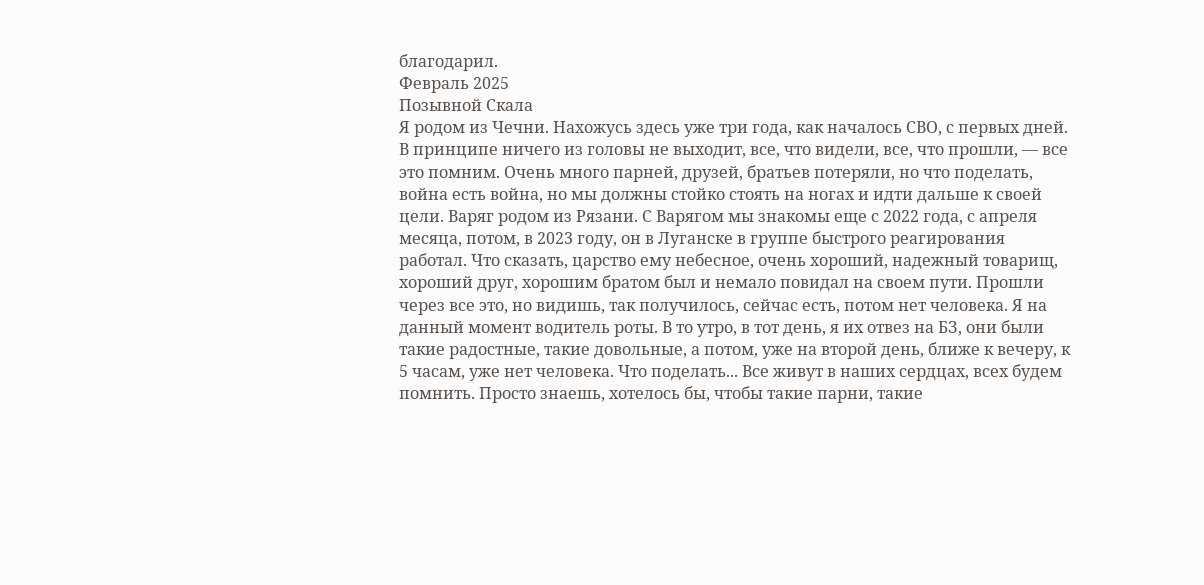благодарил.
Февраль 2025
Позывной Скала
Я родом из Чечни. Нахожусь здесь уже три года, как началось СВО, с первых дней. В принципе ничего из головы не выходит, все, что видели, все, что прошли, — все это помним. Очень много парней, друзей, братьев потеряли, но что поделать, война есть война, но мы должны стойко стоять на ногах и идти дальше к своей цели. Варяг родом из Рязани. С Варягом мы знакомы еще с 2022 года, с апреля месяца, потом, в 2023 году, он в Луганске в группе быстрого реагирования работал. Что сказать, царство ему небесное, очень хороший, надежный товарищ, хороший друг, хорошим братом был и немало повидал на своем пути. Прошли через все это, но видишь, так получилось, сейчас есть, потом нет человека. Я на данный момент водитель роты. В то утро, в тот день, я их отвез на БЗ, они были такие радостные, такие довольные, а потом, уже на второй день, ближе к вечеру, к 5 часам, уже нет человека. Что поделать... Все живут в наших сердцах, всех будем помнить. Просто знаешь, хотелось бы, чтобы такие парни, такие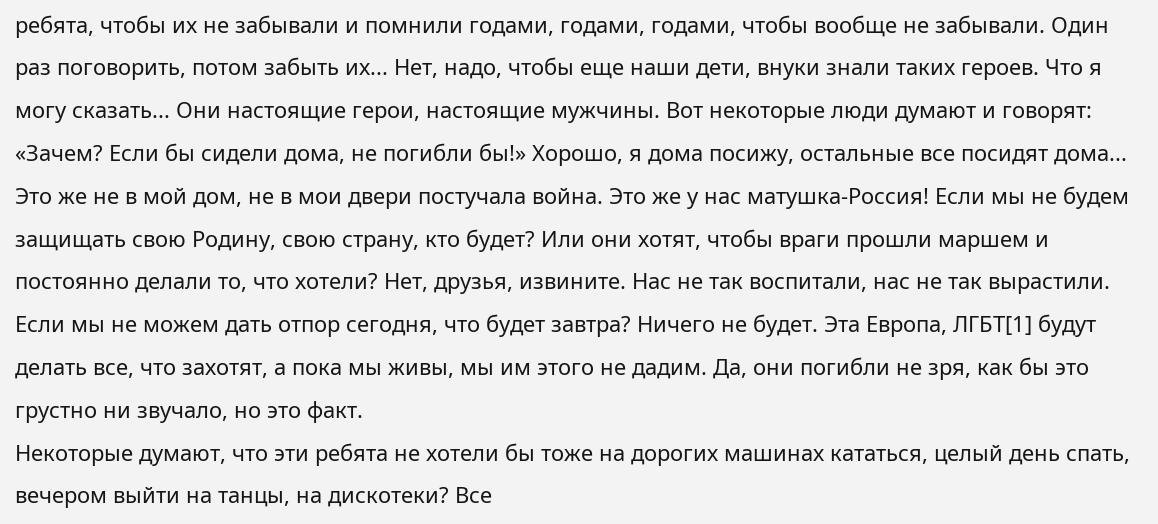ребята, чтобы их не забывали и помнили годами, годами, годами, чтобы вообще не забывали. Один раз поговорить, потом забыть их... Нет, надо, чтобы еще наши дети, внуки знали таких героев. Что я могу сказать... Они настоящие герои, настоящие мужчины. Вот некоторые люди думают и говорят: «Зачем? Если бы сидели дома, не погибли бы!» Хорошо, я дома посижу, остальные все посидят дома... Это же не в мой дом, не в мои двери постучала война. Это же у нас матушка-Россия! Если мы не будем защищать свою Родину, свою страну, кто будет? Или они хотят, чтобы враги прошли маршем и постоянно делали то, что хотели? Нет, друзья, извините. Нас не так воспитали, нас не так вырастили. Если мы не можем дать отпор сегодня, что будет завтра? Ничего не будет. Эта Европа, ЛГБТ[1] будут делать все, что захотят, а пока мы живы, мы им этого не дадим. Да, они погибли не зря, как бы это грустно ни звучало, но это факт.
Некоторые думают, что эти ребята не хотели бы тоже на дорогих машинах кататься, целый день спать, вечером выйти на танцы, на дискотеки? Все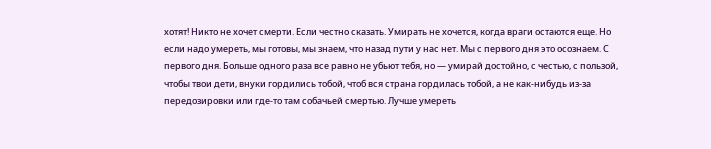хотят! Никто не хочет смерти. Если честно сказать. Умирать не хочется, когда враги остаются еще. Но если надо умереть, мы готовы, мы знаем, что назад пути у нас нет. Мы с первого дня это осознаем. С первого дня. Больше одного раза все равно не убьют тебя, но — умирай достойно, с честью, с пользой, чтобы твои дети, внуки гордились тобой, чтоб вся страна гордилась тобой, а не как-нибудь из-за передозировки или где-то там собачьей смертью. Лучше умереть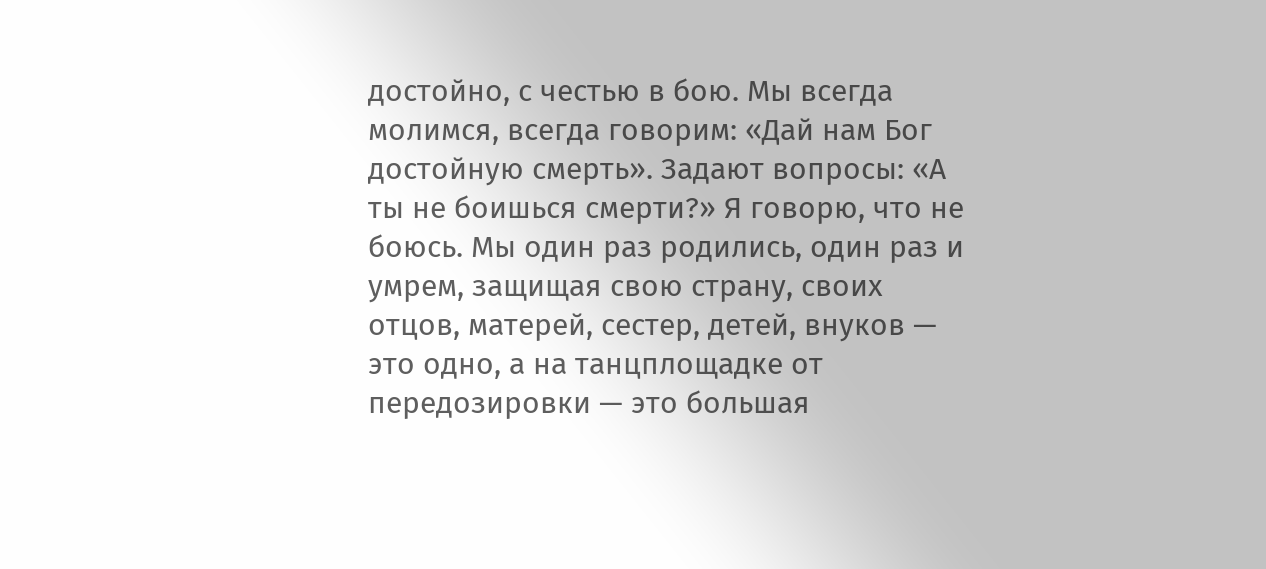достойно, с честью в бою. Мы всегда молимся, всегда говорим: «Дай нам Бог достойную смерть». Задают вопросы: «А ты не боишься смерти?» Я говорю, что не боюсь. Мы один раз родились, один раз и умрем, защищая свою страну, своих отцов, матерей, сестер, детей, внуков — это одно, а на танцплощадке от передозировки — это большая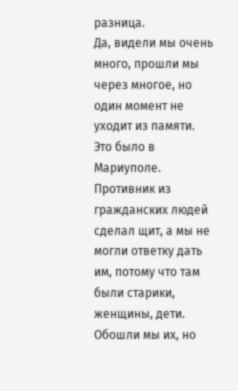разница.
Да, видели мы очень много, прошли мы через многое, но один момент не уходит из памяти. Это было в Мариуполе. Противник из гражданских людей сделал щит, а мы не могли ответку дать им, потому что там были старики, женщины, дети. Обошли мы их, но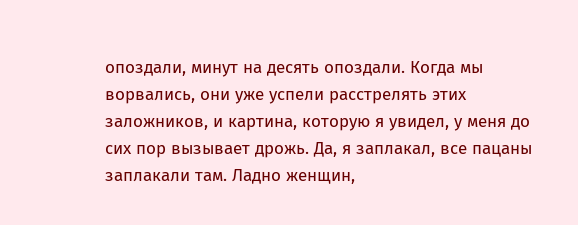опоздали, минут на десять опоздали. Когда мы ворвались, они уже успели расстрелять этих заложников, и картина, которую я увидел, у меня до сих пор вызывает дрожь. Да, я заплакал, все пацаны заплакали там. Ладно женщин,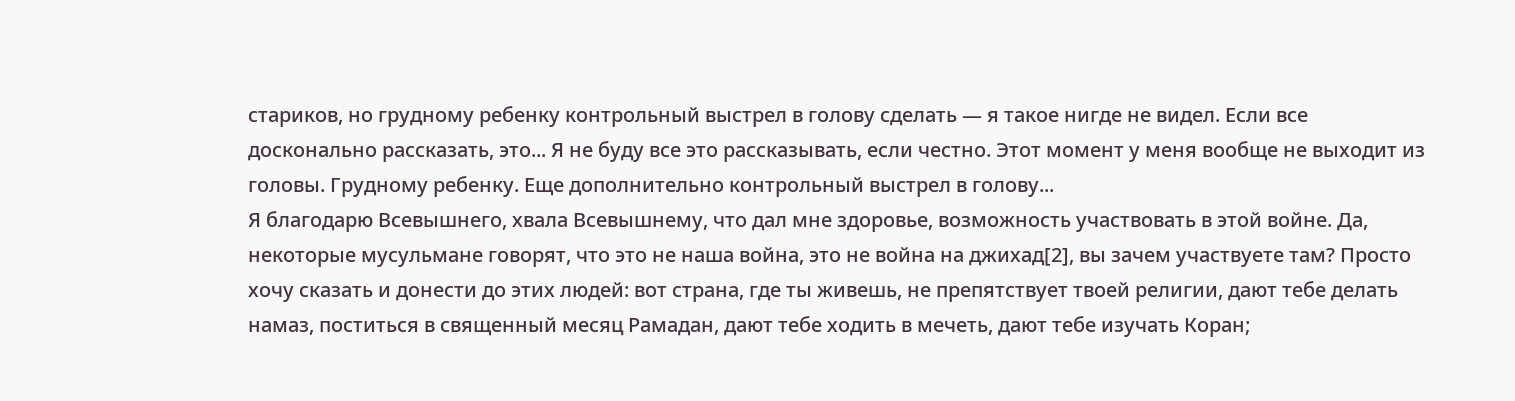стариков, но грудному ребенку контрольный выстрел в голову сделать — я такое нигде не видел. Если все досконально рассказать, это... Я не буду все это рассказывать, если честно. Этот момент у меня вообще не выходит из головы. Грудному ребенку. Еще дополнительно контрольный выстрел в голову...
Я благодарю Всевышнего, хвала Всевышнему, что дал мне здоровье, возможность участвовать в этой войне. Да, некоторые мусульмане говорят, что это не наша война, это не война на джихад[2], вы зачем участвуете там? Просто хочу сказать и донести до этих людей: вот страна, где ты живешь, не препятствует твоей религии, дают тебе делать намаз, поститься в священный месяц Рамадан, дают тебе ходить в мечеть, дают тебе изучать Коран;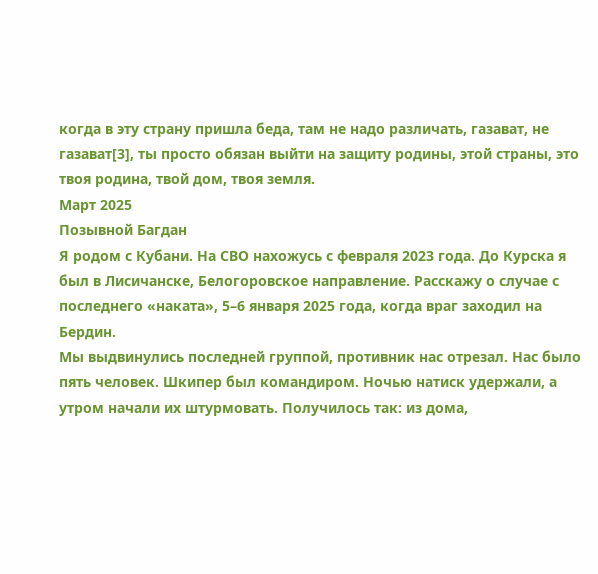когда в эту страну пришла беда, там не надо различать, газават, не газават[3], ты просто обязан выйти на защиту родины, этой страны, это твоя родина, твой дом, твоя земля.
Март 2025
Позывной Багдан
Я родом с Кубани. На СВО нахожусь с февраля 2023 года. До Курска я был в Лисичанске, Белогоровское направление. Расскажу о случае с последнего «наката», 5–6 января 2025 года, когда враг заходил на Бердин.
Мы выдвинулись последней группой, противник нас отрезал. Нас было пять человек. Шкипер был командиром. Ночью натиск удержали, а утром начали их штурмовать. Получилось так: из дома,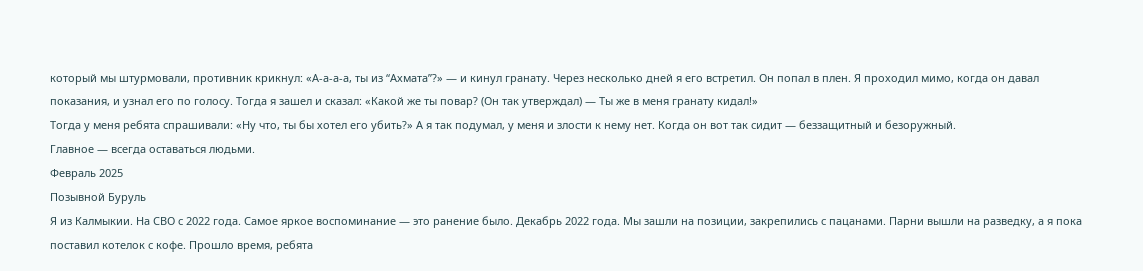который мы штурмовали, противник крикнул: «А-а-а-а, ты из “Ахмата”?» — и кинул гранату. Через несколько дней я его встретил. Он попал в плен. Я проходил мимо, когда он давал показания, и узнал его по голосу. Тогда я зашел и сказал: «Какой же ты повар? (Он так утверждал) — Ты же в меня гранату кидал!»
Тогда у меня ребята спрашивали: «Ну что, ты бы хотел его убить?» А я так подумал, у меня и злости к нему нет. Когда он вот так сидит — беззащитный и безоружный.
Главное — всегда оставаться людьми.
Февраль 2025
Позывной Буруль
Я из Калмыкии. На СВО с 2022 года. Самое яркое воспоминание — это ранение было. Декабрь 2022 года. Мы зашли на позиции, закрепились с пацанами. Парни вышли на разведку, а я пока поставил котелок с кофе. Прошло время, ребята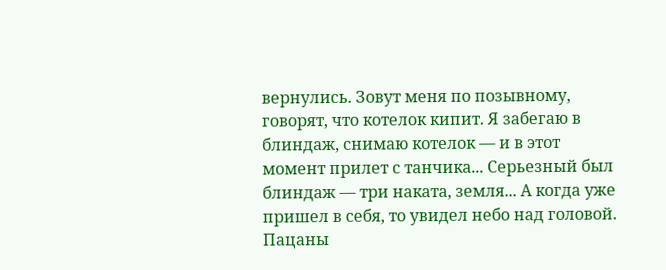вернулись. Зовут меня по позывному, говорят, что котелок кипит. Я забегаю в блиндаж, снимаю котелок — и в этот момент прилет с танчика... Серьезный был блиндаж — три наката, земля... А когда уже пришел в себя, то увидел небо над головой. Пацаны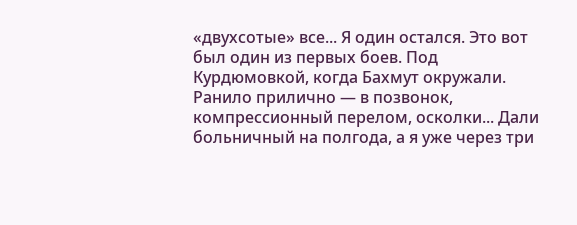«двухсотые» все... Я один остался. Это вот был один из первых боев. Под Курдюмовкой, когда Бахмут окружали. Ранило прилично — в позвонок, компрессионный перелом, осколки... Дали больничный на полгода, а я уже через три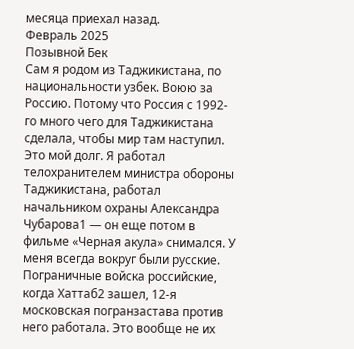месяца приехал назад.
Февраль 2025
Позывной Бек
Сам я родом из Таджикистана, по национальности узбек. Воюю за Россию. Потому что Россия с 1992-го много чего для Таджикистана сделала, чтобы мир там наступил. Это мой долг. Я работал телохранителем министра обороны Таджикистана, работал начальником охраны Александра Чубарова1 — он еще потом в фильме «Черная акула» снимался. У меня всегда вокруг были русские. Пограничные войска российские, когда Хаттаб2 зашел, 12-я московская погранзастава против него работала. Это вообще не их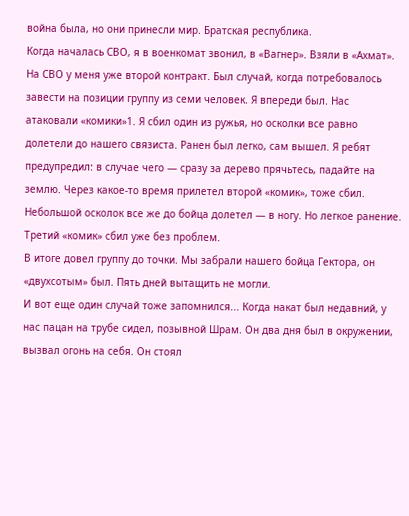война была, но они принесли мир. Братская республика.
Когда началась СВО, я в военкомат звонил, в «Вагнер». Взяли в «Ахмат». На СВО у меня уже второй контракт. Был случай, когда потребовалось завести на позиции группу из семи человек. Я впереди был. Нас атаковали «комики»1. Я сбил один из ружья, но осколки все равно долетели до нашего связиста. Ранен был легко, сам вышел. Я ребят предупредил: в случае чего — сразу за дерево прячьтесь, падайте на землю. Через какое-то время прилетел второй «комик», тоже сбил. Небольшой осколок все же до бойца долетел — в ногу. Но легкое ранение. Третий «комик» сбил уже без проблем.
В итоге довел группу до точки. Мы забрали нашего бойца Гектора, он «двухсотым» был. Пять дней вытащить не могли.
И вот еще один случай тоже запомнился... Когда накат был недавний, у нас пацан на трубе сидел, позывной Шрам. Он два дня был в окружении, вызвал огонь на себя. Он стоял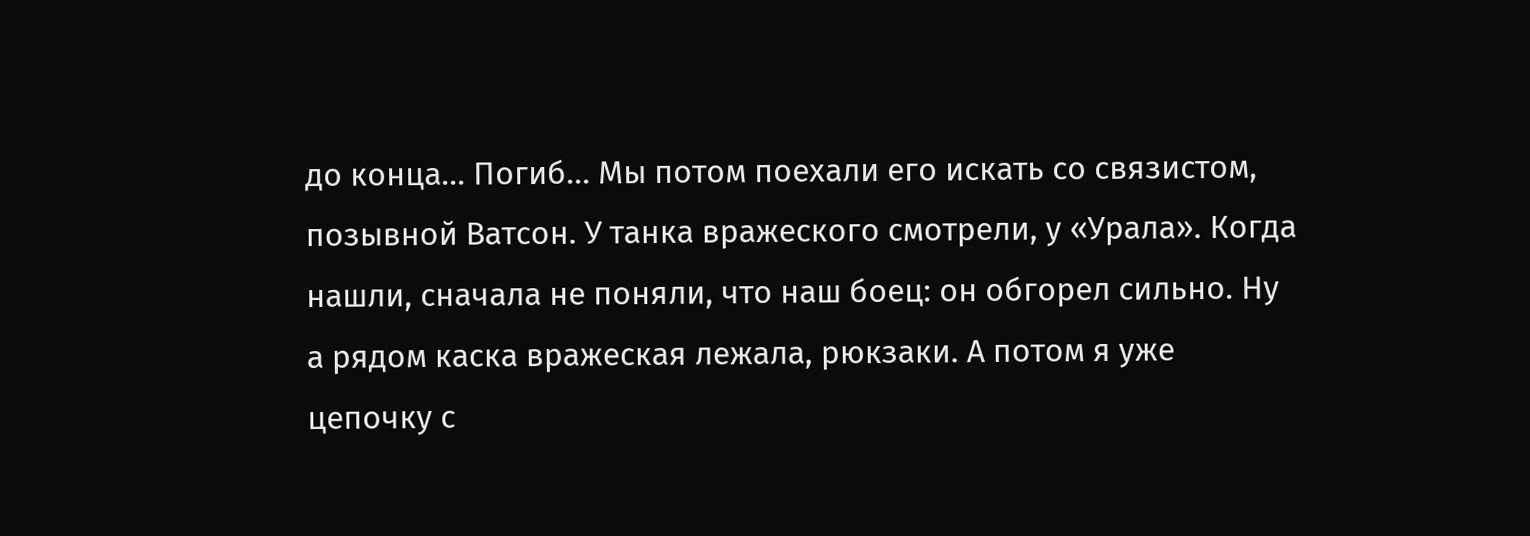до конца... Погиб... Мы потом поехали его искать со связистом, позывной Ватсон. У танка вражеского смотрели, у «Урала». Когда нашли, сначала не поняли, что наш боец: он обгорел сильно. Ну а рядом каска вражеская лежала, рюкзаки. А потом я уже цепочку с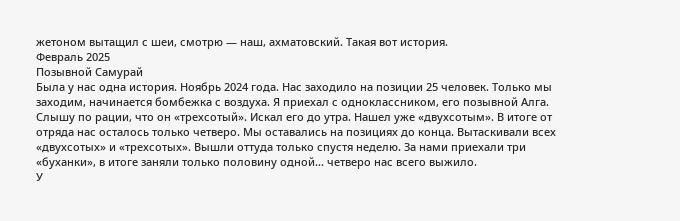жетоном вытащил с шеи, смотрю — наш, ахматовский. Такая вот история.
Февраль 2025
Позывной Самурай
Была у нас одна история. Ноябрь 2024 года. Нас заходило на позиции 25 человек. Только мы заходим, начинается бомбежка с воздуха. Я приехал с одноклассником, его позывной Алга. Слышу по рации, что он «трехсотый». Искал его до утра. Нашел уже «двухсотым». В итоге от отряда нас осталось только четверо. Мы оставались на позициях до конца. Вытаскивали всех «двухсотых» и «трехсотых». Вышли оттуда только спустя неделю. За нами приехали три «буханки», в итоге заняли только половину одной... четверо нас всего выжило.
У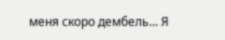меня скоро дембель... Я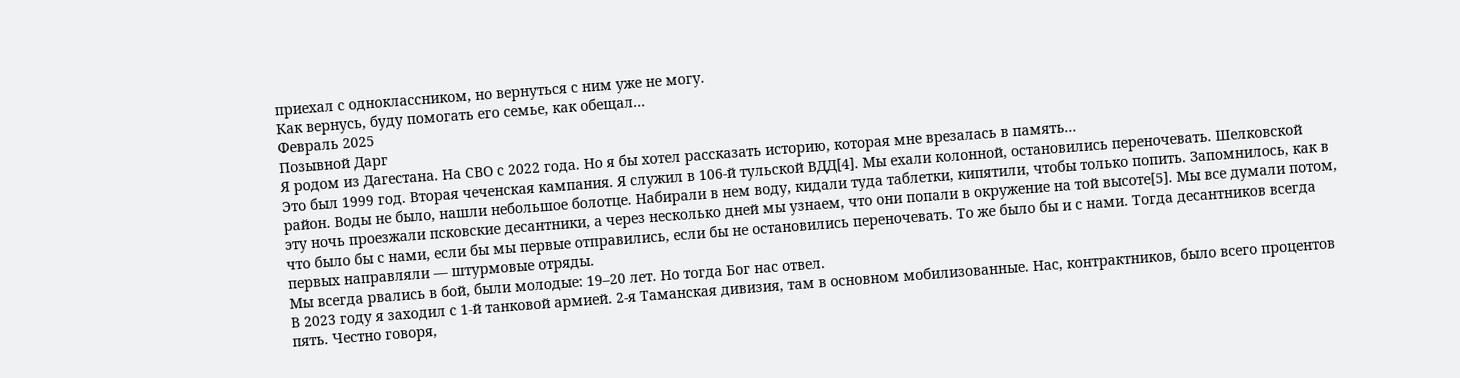приехал с одноклассником, но вернуться с ним уже не могу.
Как вернусь, буду помогать его семье, как обещал...
Февраль 2025
Позывной Дарг
Я родом из Дагестана. На СВО с 2022 года. Но я бы хотел рассказать историю, которая мне врезалась в память...
Это был 1999 год. Вторая чеченская кампания. Я служил в 106-й тульской ВДД[4]. Мы ехали колонной, остановились переночевать. Шелковской район. Воды не было, нашли небольшое болотце. Набирали в нем воду, кидали туда таблетки, кипятили, чтобы только попить. Запомнилось, как в эту ночь проезжали псковские десантники, а через несколько дней мы узнаем, что они попали в окружение на той высоте[5]. Мы все думали потом, что было бы с нами, если бы мы первые отправились, если бы не остановились переночевать. То же было бы и с нами. Тогда десантников всегда первых направляли — штурмовые отряды.
Мы всегда рвались в бой, были молодые: 19–20 лет. Но тогда Бог нас отвел.
В 2023 году я заходил с 1-й танковой армией. 2-я Таманская дивизия, там в основном мобилизованные. Нас, контрактников, было всего процентов пять. Честно говоря,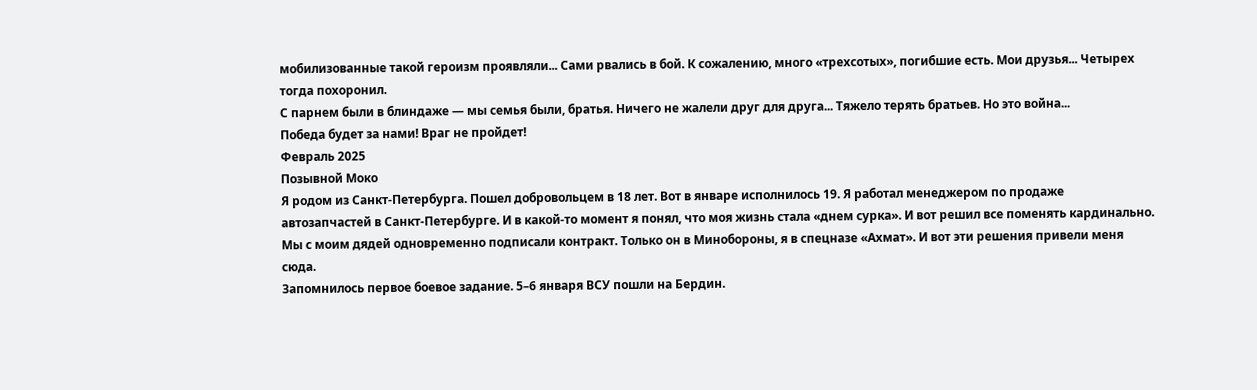мобилизованные такой героизм проявляли... Сами рвались в бой. К сожалению, много «трехсотых», погибшие есть. Мои друзья... Четырех тогда похоронил.
С парнем были в блиндаже — мы семья были, братья. Ничего не жалели друг для друга... Тяжело терять братьев. Но это война...
Победа будет за нами! Враг не пройдет!
Февраль 2025
Позывной Моко
Я родом из Санкт-Петербурга. Пошел добровольцем в 18 лет. Вот в январе исполнилось 19. Я работал менеджером по продаже автозапчастей в Санкт-Петербурге. И в какой-то момент я понял, что моя жизнь стала «днем сурка». И вот решил все поменять кардинально. Мы с моим дядей одновременно подписали контракт. Только он в Минобороны, я в спецназе «Ахмат». И вот эти решения привели меня сюда.
Запомнилось первое боевое задание. 5–6 января ВСУ пошли на Бердин.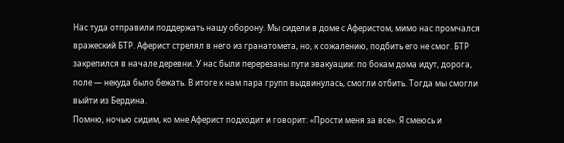Нас туда отправили поддержать нашу оборону. Мы сидели в доме с Аферистом, мимо нас промчался вражеский БТР. Аферист стрелял в него из гранатомета, но, к сожалению, подбить его не смог. БТР закрепился в начале деревни. У нас были перерезаны пути эвакуации: по бокам дома идут, дорога, поле — некуда было бежать. В итоге к нам пара групп выдвинулась, смогли отбить. Тогда мы смогли выйти из Бердина.
Помню, ночью сидим, ко мне Аферист подходит и говорит: «Прости меня за все». Я смеюсь и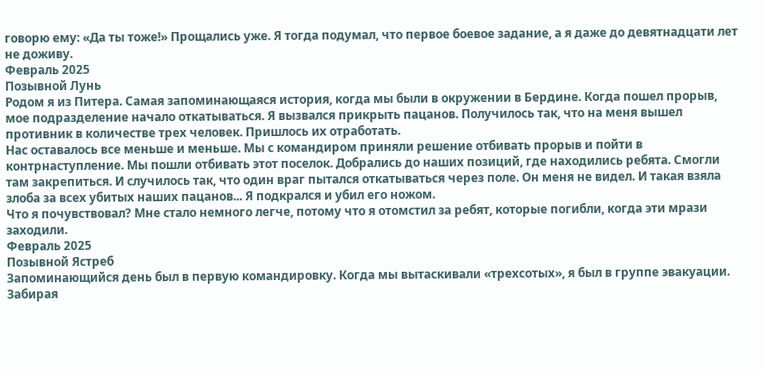говорю ему: «Да ты тоже!» Прощались уже. Я тогда подумал, что первое боевое задание, а я даже до девятнадцати лет не доживу.
Февраль 2025
Позывной Лунь
Родом я из Питера. Самая запоминающаяся история, когда мы были в окружении в Бердине. Когда пошел прорыв, мое подразделение начало откатываться. Я вызвался прикрыть пацанов. Получилось так, что на меня вышел противник в количестве трех человек. Пришлось их отработать.
Нас оставалось все меньше и меньше. Мы с командиром приняли решение отбивать прорыв и пойти в контрнаступление. Мы пошли отбивать этот поселок. Добрались до наших позиций, где находились ребята. Смогли там закрепиться. И случилось так, что один враг пытался откатываться через поле. Он меня не видел. И такая взяла злоба за всех убитых наших пацанов... Я подкрался и убил его ножом.
Что я почувствовал? Мне стало немного легче, потому что я отомстил за ребят, которые погибли, когда эти мрази заходили.
Февраль 2025
Позывной Ястреб
Запоминающийся день был в первую командировку. Когда мы вытаскивали «трехсотых», я был в группе эвакуации. Забирая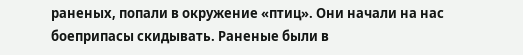раненых, попали в окружение «птиц». Они начали на нас боеприпасы скидывать. Раненые были в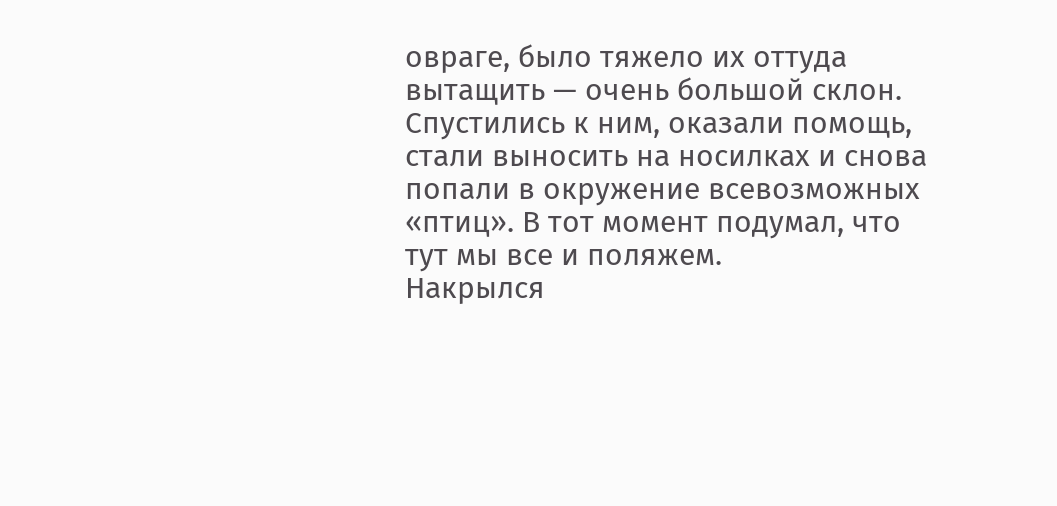овраге, было тяжело их оттуда вытащить — очень большой склон.
Спустились к ним, оказали помощь, стали выносить на носилках и снова попали в окружение всевозможных «птиц». В тот момент подумал, что тут мы все и поляжем.
Накрылся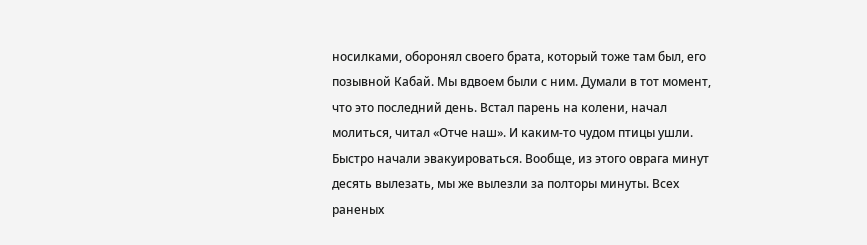носилками, оборонял своего брата, который тоже там был, его позывной Кабай. Мы вдвоем были с ним. Думали в тот момент, что это последний день. Встал парень на колени, начал молиться, читал «Отче наш». И каким-то чудом птицы ушли. Быстро начали эвакуироваться. Вообще, из этого оврага минут десять вылезать, мы же вылезли за полторы минуты. Всех раненых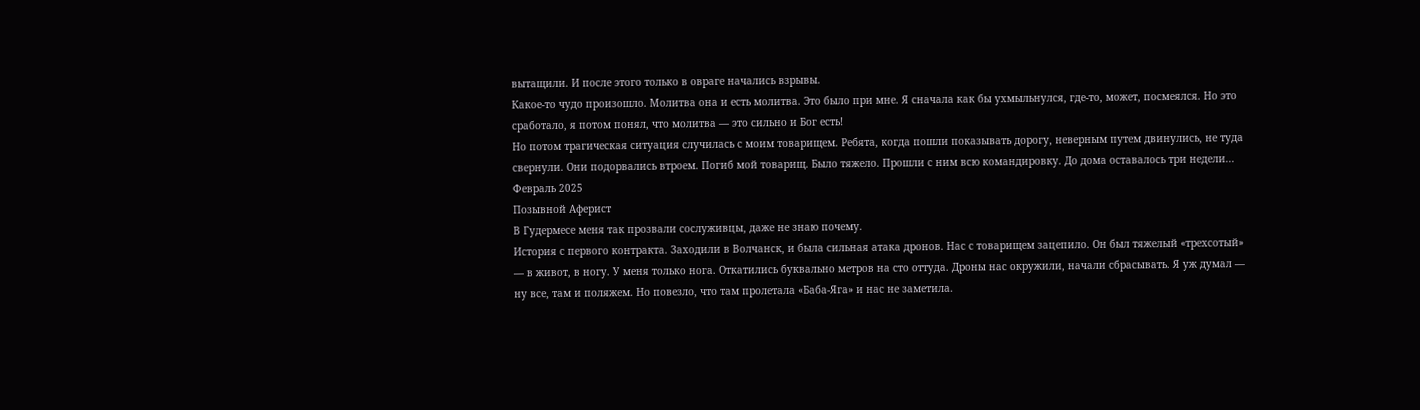вытащили. И после этого только в овраге начались взрывы.
Какое-то чудо произошло. Молитва она и есть молитва. Это было при мне. Я сначала как бы ухмыльнулся, где-то, может, посмеялся. Но это сработало, я потом понял, что молитва — это сильно и Бог есть!
Но потом трагическая ситуация случилась с моим товарищем. Ребята, когда пошли показывать дорогу, неверным путем двинулись, не туда свернули. Они подорвались втроем. Погиб мой товарищ. Было тяжело. Прошли с ним всю командировку. До дома оставалось три недели...
Февраль 2025
Позывной Аферист
В Гудермесе меня так прозвали сослуживцы, даже не знаю почему.
История с первого контракта. Заходили в Волчанск, и была сильная атака дронов. Нас с товарищем зацепило. Он был тяжелый «трехсотый» — в живот, в ногу. У меня только нога. Откатились буквально метров на сто оттуда. Дроны нас окружили, начали сбрасывать. Я уж думал — ну все, там и поляжем. Но повезло, что там пролетала «Баба-Яга» и нас не заметила.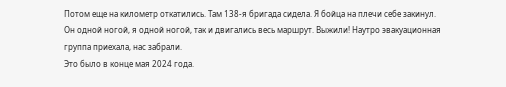Потом еще на километр откатились. Там 138-я бригада сидела. Я бойца на плечи себе закинул. Он одной ногой, я одной ногой, так и двигались весь маршрут. Выжили! Наутро эвакуационная группа приехала, нас забрали.
Это было в конце мая 2024 года.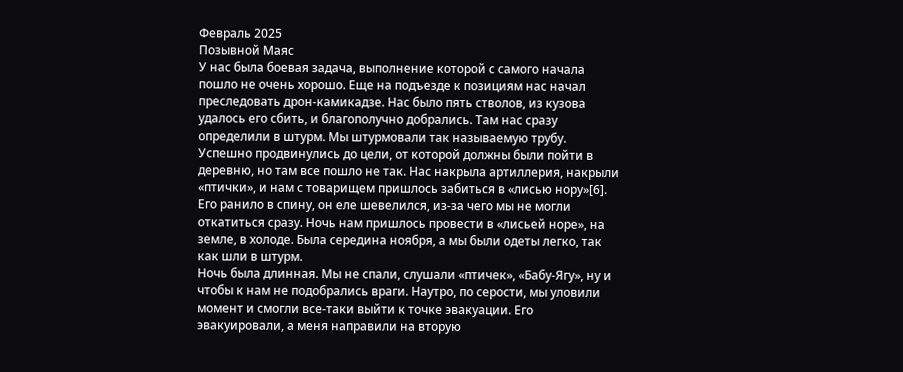Февраль 2025
Позывной Маяс
У нас была боевая задача, выполнение которой с самого начала пошло не очень хорошо. Еще на подъезде к позициям нас начал преследовать дрон-камикадзе. Нас было пять стволов, из кузова удалось его сбить, и благополучно добрались. Там нас сразу определили в штурм. Мы штурмовали так называемую трубу. Успешно продвинулись до цели, от которой должны были пойти в деревню, но там все пошло не так. Нас накрыла артиллерия, накрыли «птички», и нам с товарищем пришлось забиться в «лисью нору»[6]. Его ранило в спину, он еле шевелился, из-за чего мы не могли откатиться сразу. Ночь нам пришлось провести в «лисьей норе», на земле, в холоде. Была середина ноября, а мы были одеты легко, так как шли в штурм.
Ночь была длинная. Мы не спали, слушали «птичек», «Бабу-Ягу», ну и чтобы к нам не подобрались враги. Наутро, по серости, мы уловили момент и смогли все-таки выйти к точке эвакуации. Его эвакуировали, а меня направили на вторую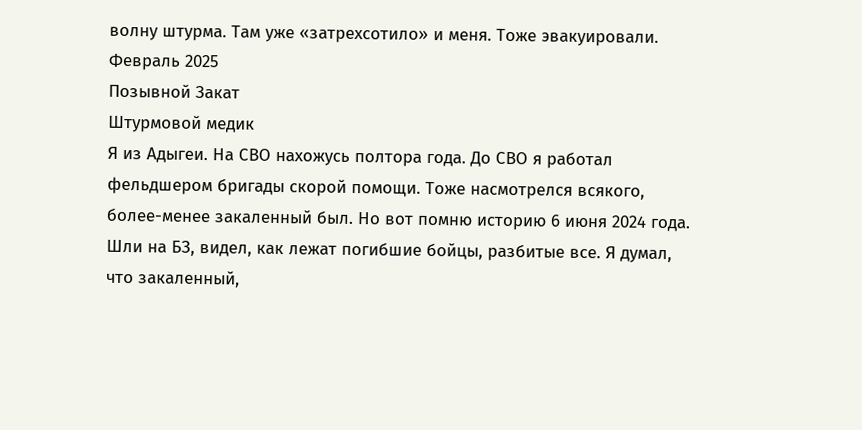волну штурма. Там уже «затрехсотило» и меня. Тоже эвакуировали.
Февраль 2025
Позывной Закат
Штурмовой медик
Я из Адыгеи. На СВО нахожусь полтора года. До СВО я работал фельдшером бригады скорой помощи. Тоже насмотрелся всякого, более-менее закаленный был. Но вот помню историю 6 июня 2024 года. Шли на БЗ, видел, как лежат погибшие бойцы, разбитые все. Я думал, что закаленный,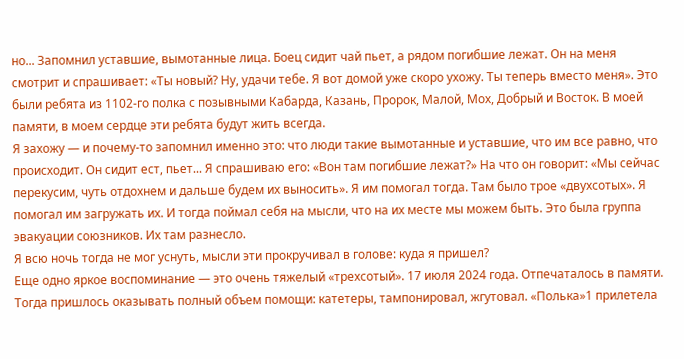но... Запомнил уставшие, вымотанные лица. Боец сидит чай пьет, а рядом погибшие лежат. Он на меня смотрит и спрашивает: «Ты новый? Ну, удачи тебе. Я вот домой уже скоро ухожу. Ты теперь вместо меня». Это были ребята из 1102-го полка с позывными Кабарда, Казань, Пророк, Малой, Мох, Добрый и Восток. В моей памяти, в моем сердце эти ребята будут жить всегда.
Я захожу — и почему-то запомнил именно это: что люди такие вымотанные и уставшие, что им все равно, что происходит. Он сидит ест, пьет... Я спрашиваю его: «Вон там погибшие лежат?» На что он говорит: «Мы сейчас перекусим, чуть отдохнем и дальше будем их выносить». Я им помогал тогда. Там было трое «двухсотых». Я помогал им загружать их. И тогда поймал себя на мысли, что на их месте мы можем быть. Это была группа эвакуации союзников. Их там разнесло.
Я всю ночь тогда не мог уснуть, мысли эти прокручивал в голове: куда я пришел?
Еще одно яркое воспоминание — это очень тяжелый «трехсотый». 17 июля 2024 года. Отпечаталось в памяти. Тогда пришлось оказывать полный объем помощи: катетеры, тампонировал, жгутовал. «Полька»1 прилетела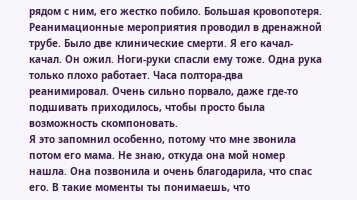рядом с ним, его жестко побило. Большая кровопотеря. Реанимационные мероприятия проводил в дренажной трубе. Было две клинические смерти. Я его качал-качал. Он ожил. Ноги-руки спасли ему тоже. Одна рука только плохо работает. Часа полтора-два реанимировал. Очень сильно порвало, даже где-то подшивать приходилось, чтобы просто была возможность скомпоновать.
Я это запомнил особенно, потому что мне звонила потом его мама. Не знаю, откуда она мой номер нашла. Она позвонила и очень благодарила, что спас его. В такие моменты ты понимаешь, что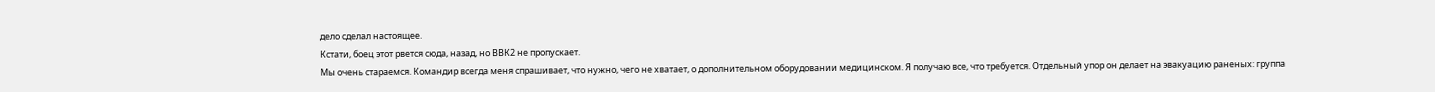дело сделал настоящее.
Кстати, боец этот рвется сюда, назад, но ВВК2 не пропускает.
Мы очень стараемся. Командир всегда меня спрашивает, что нужно, чего не хватает, о дополнительном оборудовании медицинском. Я получаю все, что требуется. Отдельный упор он делает на эвакуацию раненых: группа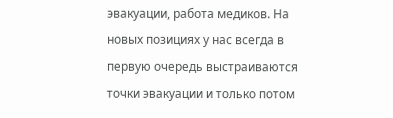эвакуации, работа медиков. На новых позициях у нас всегда в первую очередь выстраиваются точки эвакуации и только потом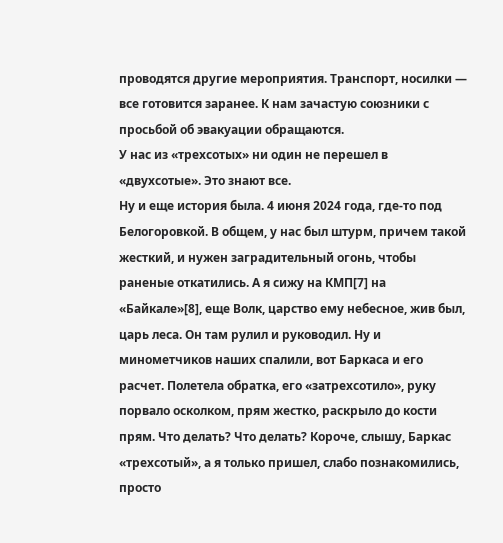проводятся другие мероприятия. Транспорт, носилки — все готовится заранее. К нам зачастую союзники с просьбой об эвакуации обращаются.
У нас из «трехсотых» ни один не перешел в «двухсотые». Это знают все.
Ну и еще история была. 4 июня 2024 года, где-то под Белогоровкой. В общем, у нас был штурм, причем такой жесткий, и нужен заградительный огонь, чтобы раненые откатились. А я сижу на КМП[7] на «Байкале»[8], еще Волк, царство ему небесное, жив был, царь леса. Он там рулил и руководил. Ну и минометчиков наших спалили, вот Баркаса и его расчет. Полетела обратка, его «затрехсотило», руку порвало осколком, прям жестко, раскрыло до кости прям. Что делать? Что делать? Короче, слышу, Баркас «трехсотый», а я только пришел, слабо познакомились, просто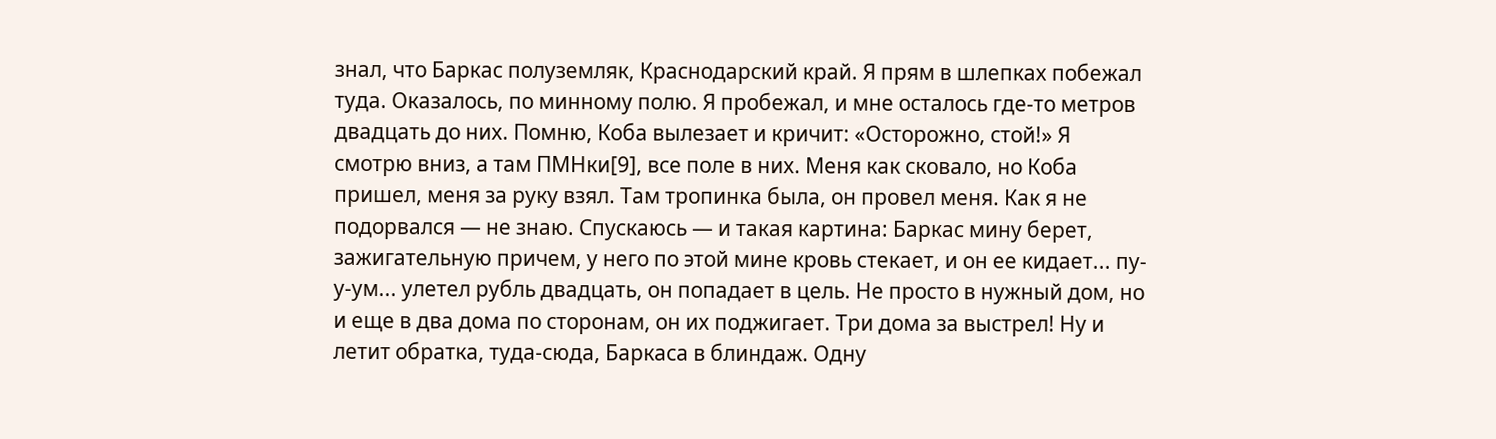знал, что Баркас полуземляк, Краснодарский край. Я прям в шлепках побежал туда. Оказалось, по минному полю. Я пробежал, и мне осталось где-то метров двадцать до них. Помню, Коба вылезает и кричит: «Осторожно, стой!» Я смотрю вниз, а там ПМНки[9], все поле в них. Меня как сковало, но Коба пришел, меня за руку взял. Там тропинка была, он провел меня. Как я не подорвался — не знаю. Спускаюсь — и такая картина: Баркас мину берет, зажигательную причем, у него по этой мине кровь стекает, и он ее кидает... пу-у-ум... улетел рубль двадцать, он попадает в цель. Не просто в нужный дом, но и еще в два дома по сторонам, он их поджигает. Три дома за выстрел! Ну и летит обратка, туда-сюда, Баркаса в блиндаж. Одну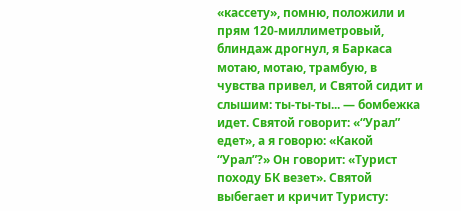«кассету», помню, положили и прям 120-миллиметровый, блиндаж дрогнул, я Баркаса мотаю, мотаю, трамбую, в чувства привел, и Святой сидит и слышим: ты-ты-ты... — бомбежка идет. Святой говорит: «“Урал” едет», а я говорю: «Какой “Урал”?» Он говорит: «Турист походу БК везет». Святой выбегает и кричит Туристу: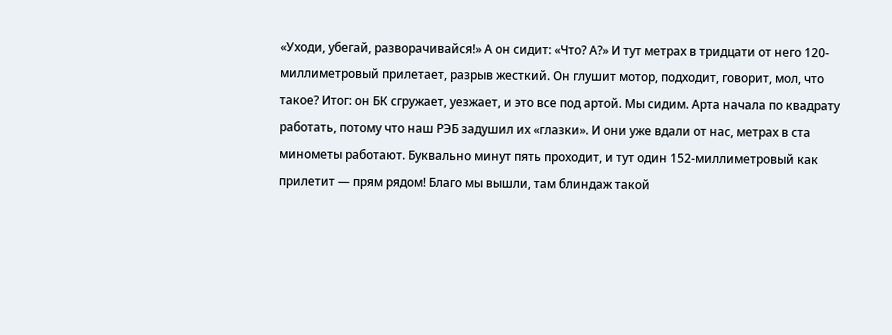«Уходи, убегай, разворачивайся!» А он сидит: «Что? А?» И тут метрах в тридцати от него 120-миллиметровый прилетает, разрыв жесткий. Он глушит мотор, подходит, говорит, мол, что такое? Итог: он БК сгружает, уезжает, и это все под артой. Мы сидим. Арта начала по квадрату работать, потому что наш РЭБ задушил их «глазки». И они уже вдали от нас, метрах в ста минометы работают. Буквально минут пять проходит, и тут один 152-миллиметровый как прилетит — прям рядом! Благо мы вышли, там блиндаж такой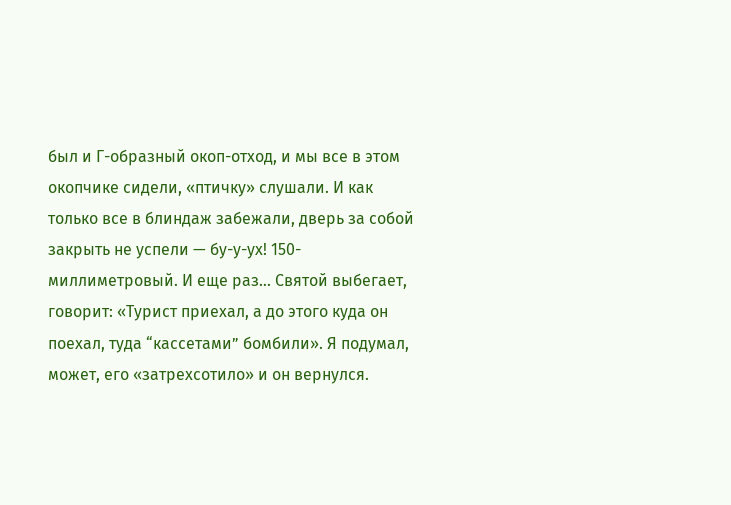был и Г-образный окоп-отход, и мы все в этом окопчике сидели, «птичку» слушали. И как только все в блиндаж забежали, дверь за собой закрыть не успели — бу-у-ух! 150-миллиметровый. И еще раз... Святой выбегает, говорит: «Турист приехал, а до этого куда он поехал, туда “кассетами” бомбили». Я подумал, может, его «затрехсотило» и он вернулся.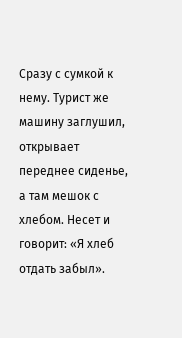Сразу с сумкой к нему. Турист же машину заглушил, открывает переднее сиденье, а там мешок с хлебом. Несет и говорит: «Я хлеб отдать забыл».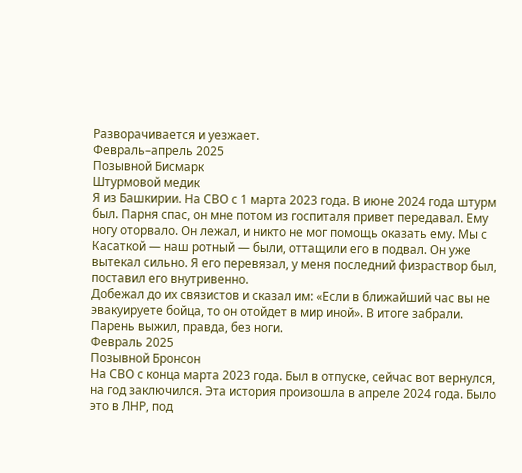Разворачивается и уезжает.
Февраль–апрель 2025
Позывной Бисмарк
Штурмовой медик
Я из Башкирии. На СВО с 1 марта 2023 года. В июне 2024 года штурм был. Парня спас, он мне потом из госпиталя привет передавал. Ему ногу оторвало. Он лежал, и никто не мог помощь оказать ему. Мы с Касаткой — наш ротный — были, оттащили его в подвал. Он уже вытекал сильно. Я его перевязал, у меня последний физраствор был, поставил его внутривенно.
Добежал до их связистов и сказал им: «Если в ближайший час вы не эвакуируете бойца, то он отойдет в мир иной». В итоге забрали.
Парень выжил, правда, без ноги.
Февраль 2025
Позывной Бронсон
На СВО с конца марта 2023 года. Был в отпуске, сейчас вот вернулся, на год заключился. Эта история произошла в апреле 2024 года. Было это в ЛНР, под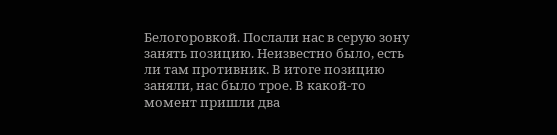Белогоровкой. Послали нас в серую зону занять позицию. Неизвестно было, есть ли там противник. В итоге позицию заняли, нас было трое. В какой-то момент пришли два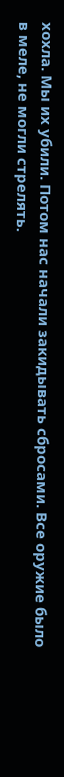хохла. Мы их убили. Потом нас начали закидывать сбросами. Все оружие было в меле, не могли стрелять.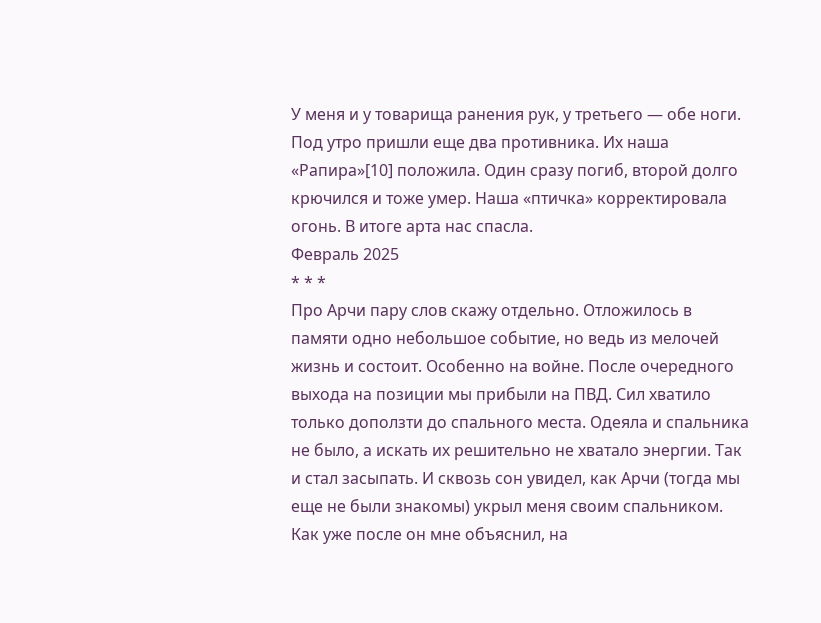У меня и у товарища ранения рук, у третьего — обе ноги.
Под утро пришли еще два противника. Их наша «Рапира»[10] положила. Один сразу погиб, второй долго крючился и тоже умер. Наша «птичка» корректировала огонь. В итоге арта нас спасла.
Февраль 2025
* * *
Про Арчи пару слов скажу отдельно. Отложилось в памяти одно небольшое событие, но ведь из мелочей жизнь и состоит. Особенно на войне. После очередного выхода на позиции мы прибыли на ПВД. Сил хватило только доползти до спального места. Одеяла и спальника не было, а искать их решительно не хватало энергии. Так и стал засыпать. И сквозь сон увидел, как Арчи (тогда мы еще не были знакомы) укрыл меня своим спальником.
Как уже после он мне объяснил, на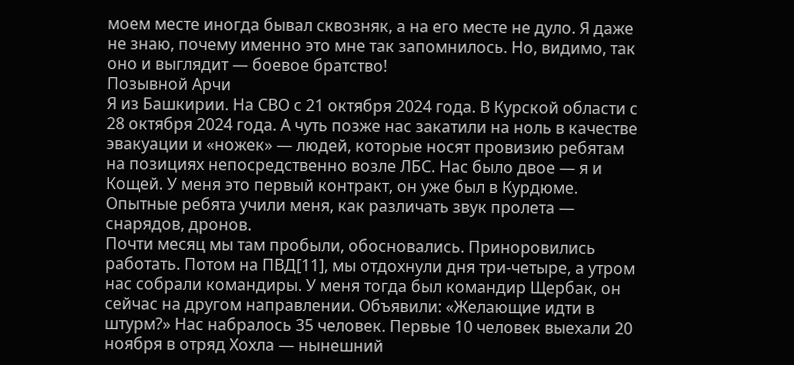моем месте иногда бывал сквозняк, а на его месте не дуло. Я даже не знаю, почему именно это мне так запомнилось. Но, видимо, так оно и выглядит — боевое братство!
Позывной Арчи
Я из Башкирии. На СВО с 21 октября 2024 года. В Курской области с 28 октября 2024 года. А чуть позже нас закатили на ноль в качестве эвакуации и «ножек» — людей, которые носят провизию ребятам на позициях непосредственно возле ЛБС. Нас было двое — я и Кощей. У меня это первый контракт, он уже был в Курдюме. Опытные ребята учили меня, как различать звук пролета — снарядов, дронов.
Почти месяц мы там пробыли, обосновались. Приноровились работать. Потом на ПВД[11], мы отдохнули дня три-четыре, а утром нас собрали командиры. У меня тогда был командир Щербак, он сейчас на другом направлении. Объявили: «Желающие идти в штурм?» Нас набралось 35 человек. Первые 10 человек выехали 20 ноября в отряд Хохла — нынешний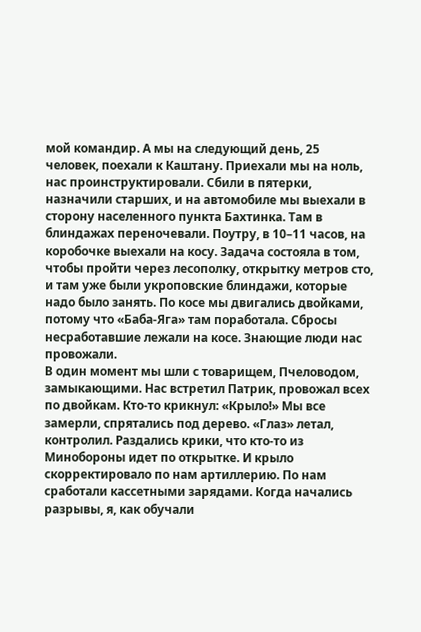мой командир. А мы на следующий день, 25 человек, поехали к Каштану. Приехали мы на ноль, нас проинструктировали. Сбили в пятерки, назначили старших, и на автомобиле мы выехали в сторону населенного пункта Бахтинка. Там в блиндажах переночевали. Поутру, в 10–11 часов, на коробочке выехали на косу. Задача состояла в том, чтобы пройти через лесополку, открытку метров сто, и там уже были укроповские блиндажи, которые надо было занять. По косе мы двигались двойками, потому что «Баба-Яга» там поработала. Сбросы несработавшие лежали на косе. Знающие люди нас провожали.
В один момент мы шли с товарищем, Пчеловодом, замыкающими. Нас встретил Патрик, провожал всех по двойкам. Кто-то крикнул: «Крыло!» Мы все замерли, спрятались под дерево. «Глаз» летал, контролил. Раздались крики, что кто-то из Минобороны идет по открытке. И крыло скорректировало по нам артиллерию. По нам сработали кассетными зарядами. Когда начались разрывы, я, как обучали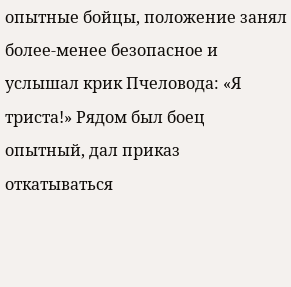опытные бойцы, положение занял более-менее безопасное и услышал крик Пчеловода: «Я триста!» Рядом был боец опытный, дал приказ откатываться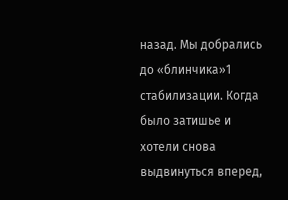назад. Мы добрались до «блинчика»1 стабилизации. Когда было затишье и хотели снова выдвинуться вперед,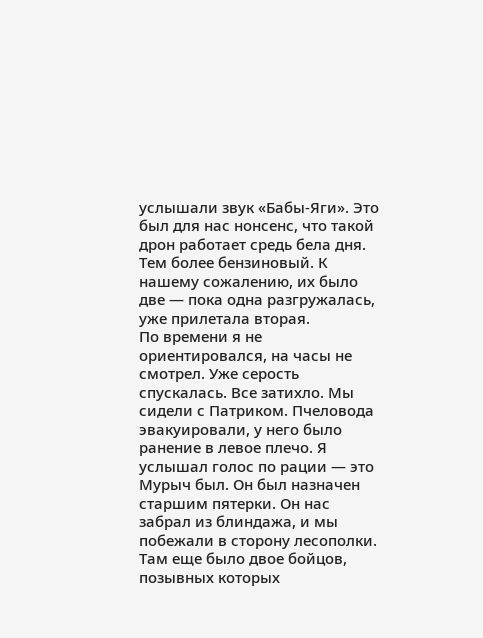услышали звук «Бабы-Яги». Это был для нас нонсенс, что такой дрон работает средь бела дня. Тем более бензиновый. К нашему сожалению, их было две — пока одна разгружалась, уже прилетала вторая.
По времени я не ориентировался, на часы не смотрел. Уже серость спускалась. Все затихло. Мы сидели с Патриком. Пчеловода эвакуировали, у него было ранение в левое плечо. Я услышал голос по рации — это Мурыч был. Он был назначен старшим пятерки. Он нас забрал из блиндажа, и мы побежали в сторону лесополки. Там еще было двое бойцов, позывных которых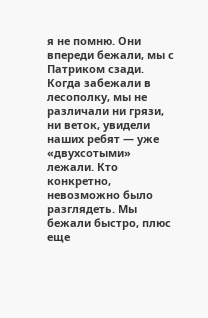я не помню. Они впереди бежали, мы с Патриком сзади. Когда забежали в лесополку, мы не различали ни грязи, ни веток, увидели наших ребят — уже «двухсотыми» лежали. Кто конкретно, невозможно было разглядеть. Мы бежали быстро, плюс еще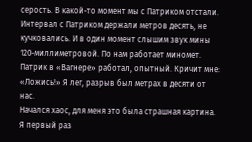серость. В какой-то момент мы с Патриком отстали. Интервал с Патриком держали метров десять, не кучковались. И в один момент слышим звук мины 120-миллиметровой. По нам работает миномет. Патрик в «Вагнере» работал, опытный. Кричит мне: «Ложись!» Я лег, разрыв был метрах в десяти от нас.
Начался хаос, для меня это была страшная картина. Я первый раз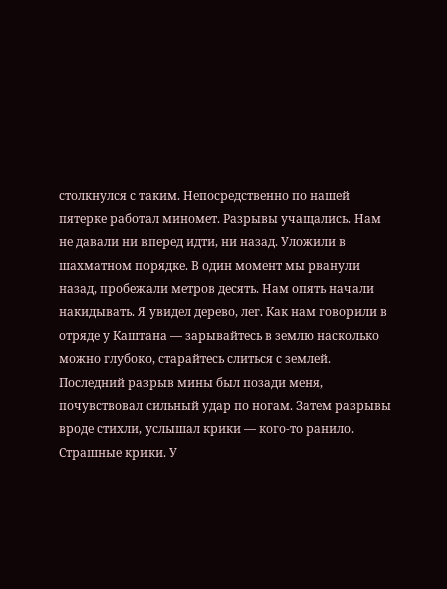столкнулся с таким. Непосредственно по нашей пятерке работал миномет. Разрывы учащались. Нам не давали ни вперед идти, ни назад. Уложили в шахматном порядке. В один момент мы рванули назад, пробежали метров десять. Нам опять начали накидывать. Я увидел дерево, лег. Как нам говорили в отряде у Каштана — зарывайтесь в землю насколько можно глубоко, старайтесь слиться с землей.
Последний разрыв мины был позади меня, почувствовал сильный удар по ногам. Затем разрывы вроде стихли, услышал крики — кого-то ранило. Страшные крики. У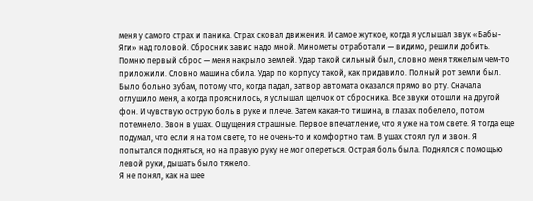меня у самого страх и паника. Страх сковал движения. И самое жуткое, когда я услышал звук «Бабы-Яги» над головой. Сбросник завис надо мной. Минометы отработали — видимо, решили добить. Помню первый сброс — меня накрыло землей. Удар такой сильный был, словно меня тяжелым чем-то приложили. Словно машина сбила. Удар по корпусу такой, как придавило. Полный рот земли был. Было больно зубам, потому что, когда падал, затвор автомата оказался прямо во рту. Сначала оглушило меня, а когда прояснилось, я услышал щелчок от сбросника. Все звуки отошли на другой фон. И чувствую острую боль в руке и плече. Затем какая-то тишина, в глазах побелело, потом потемнело. Звон в ушах. Ощущения страшные. Первое впечатление, что я уже на том свете. Я тогда еще подумал, что если я на том свете, то не очень-то и комфортно там. В ушах стоял гул и звон. Я попытался подняться, но на правую руку не мог опереться. Острая боль была. Поднялся с помощью левой руки, дышать было тяжело.
Я не понял, как на шее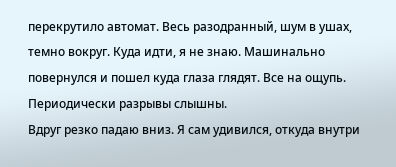перекрутило автомат. Весь разодранный, шум в ушах, темно вокруг. Куда идти, я не знаю. Машинально повернулся и пошел куда глаза глядят. Все на ощупь. Периодически разрывы слышны.
Вдруг резко падаю вниз. Я сам удивился, откуда внутри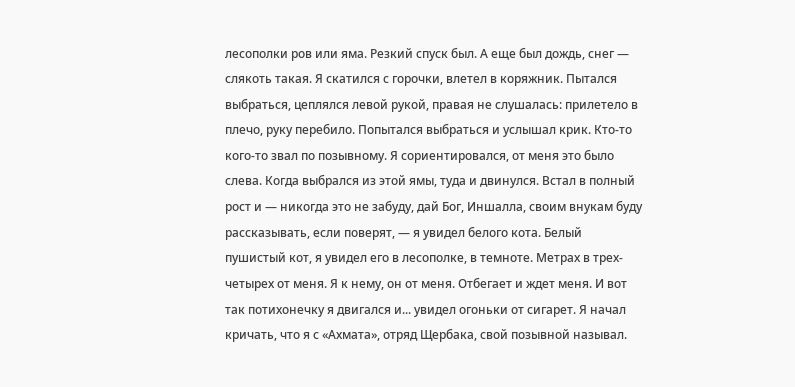лесополки ров или яма. Резкий спуск был. А еще был дождь, снег — слякоть такая. Я скатился с горочки, влетел в коряжник. Пытался выбраться, цеплялся левой рукой, правая не слушалась: прилетело в плечо, руку перебило. Попытался выбраться и услышал крик. Кто-то кого-то звал по позывному. Я сориентировался, от меня это было слева. Когда выбрался из этой ямы, туда и двинулся. Встал в полный рост и — никогда это не забуду, дай Бог, Иншалла, своим внукам буду рассказывать, если поверят, — я увидел белого кота. Белый пушистый кот, я увидел его в лесополке, в темноте. Метрах в трех-четырех от меня. Я к нему, он от меня. Отбегает и ждет меня. И вот так потихонечку я двигался и... увидел огоньки от сигарет. Я начал кричать, что я с «Ахмата», отряд Щербака, свой позывной называл.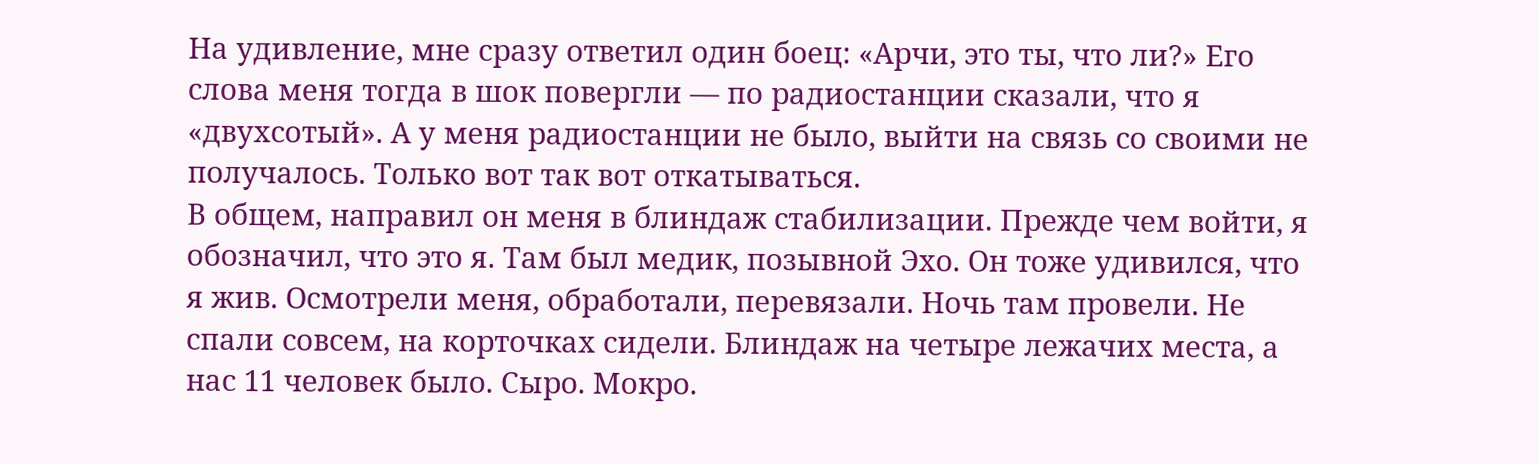На удивление, мне сразу ответил один боец: «Арчи, это ты, что ли?» Его слова меня тогда в шок повергли — по радиостанции сказали, что я «двухсотый». А у меня радиостанции не было, выйти на связь со своими не получалось. Только вот так вот откатываться.
В общем, направил он меня в блиндаж стабилизации. Прежде чем войти, я обозначил, что это я. Там был медик, позывной Эхо. Он тоже удивился, что я жив. Осмотрели меня, обработали, перевязали. Ночь там провели. Не спали совсем, на корточках сидели. Блиндаж на четыре лежачих места, а нас 11 человек было. Сыро. Мокро.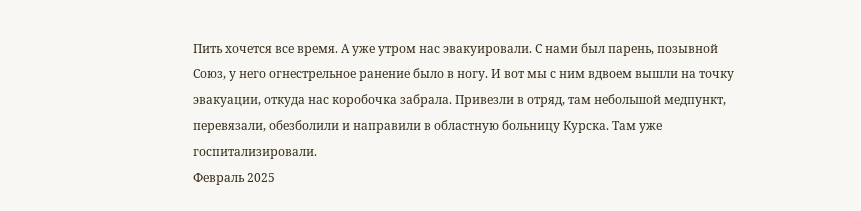Пить хочется все время. А уже утром нас эвакуировали. С нами был парень, позывной Союз, у него огнестрельное ранение было в ногу. И вот мы с ним вдвоем вышли на точку эвакуации, откуда нас коробочка забрала. Привезли в отряд, там небольшой медпункт, перевязали, обезболили и направили в областную больницу Курска. Там уже госпитализировали.
Февраль 2025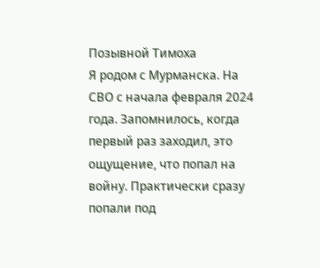Позывной Тимоха
Я родом с Мурманска. На СВО с начала февраля 2024 года. Запомнилось, когда первый раз заходил, это ощущение, что попал на войну. Практически сразу попали под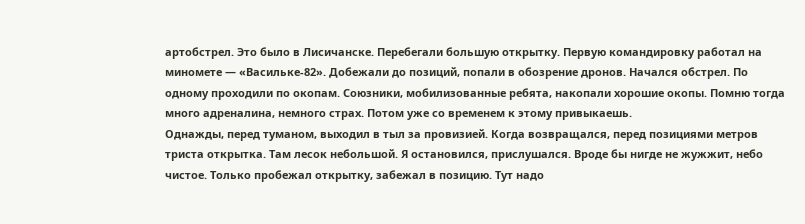артобстрел. Это было в Лисичанске. Перебегали большую открытку. Первую командировку работал на миномете — «Васильке-82». Добежали до позиций, попали в обозрение дронов. Начался обстрел. По одному проходили по окопам. Союзники, мобилизованные ребята, накопали хорошие окопы. Помню тогда много адреналина, немного страх. Потом уже со временем к этому привыкаешь.
Однажды, перед туманом, выходил в тыл за провизией. Когда возвращался, перед позициями метров триста открытка. Там лесок небольшой. Я остановился, прислушался. Вроде бы нигде не жужжит, небо чистое. Только пробежал открытку, забежал в позицию. Тут надо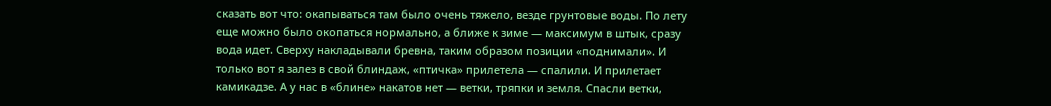сказать вот что: окапываться там было очень тяжело, везде грунтовые воды. По лету еще можно было окопаться нормально, а ближе к зиме — максимум в штык, сразу вода идет. Сверху накладывали бревна, таким образом позиции «поднимали». И только вот я залез в свой блиндаж, «птичка» прилетела — спалили. И прилетает камикадзе. А у нас в «блине» накатов нет — ветки, тряпки и земля. Спасли ветки,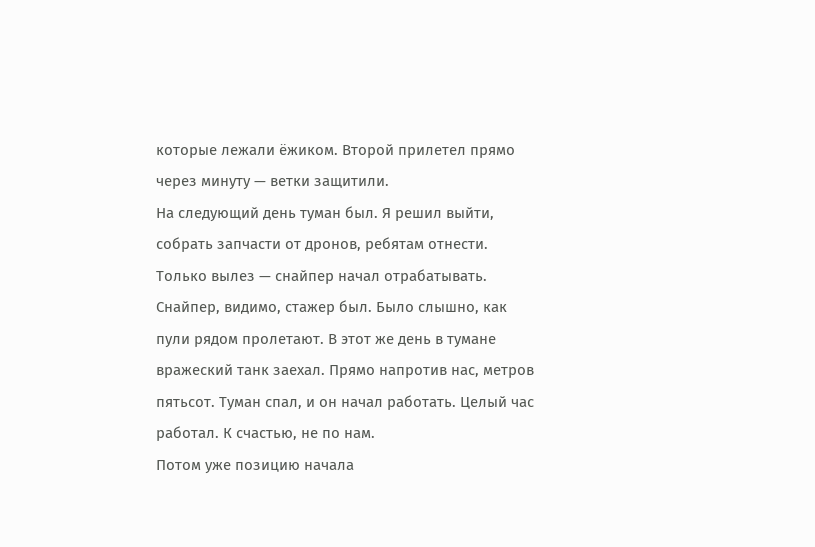которые лежали ёжиком. Второй прилетел прямо через минуту — ветки защитили.
На следующий день туман был. Я решил выйти, собрать запчасти от дронов, ребятам отнести. Только вылез — снайпер начал отрабатывать. Снайпер, видимо, стажер был. Было слышно, как пули рядом пролетают. В этот же день в тумане вражеский танк заехал. Прямо напротив нас, метров пятьсот. Туман спал, и он начал работать. Целый час работал. К счастью, не по нам.
Потом уже позицию начала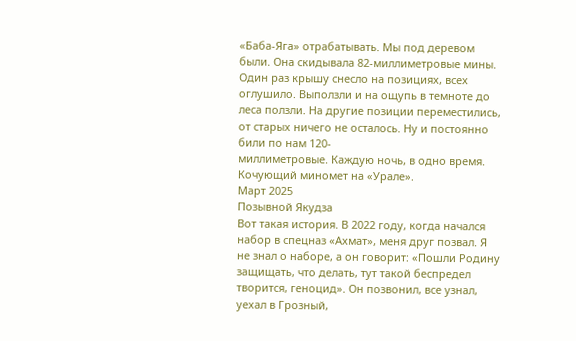«Баба-Яга» отрабатывать. Мы под деревом были. Она скидывала 82-миллиметровые мины. Один раз крышу снесло на позициях, всех оглушило. Выползли и на ощупь в темноте до леса ползли. На другие позиции переместились, от старых ничего не осталось. Ну и постоянно били по нам 120-
миллиметровые. Каждую ночь, в одно время. Кочующий миномет на «Урале».
Март 2025
Позывной Якудза
Вот такая история. В 2022 году, когда начался набор в спецназ «Ахмат», меня друг позвал. Я не знал о наборе, а он говорит: «Пошли Родину защищать, что делать, тут такой беспредел творится, геноцид». Он позвонил, все узнал, уехал в Грозный,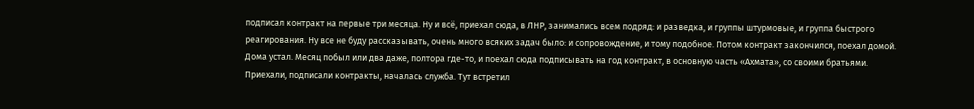подписал контракт на первые три месяца. Ну и всё, приехал сюда, в ЛНР, занимались всем подряд: и разведка, и группы штурмовые, и группа быстрого реагирования. Ну все не буду рассказывать, очень много всяких задач было: и сопровождение, и тому подобное. Потом контракт закончился, поехал домой. Дома устал. Месяц побыл или два даже, полтора где-то, и поехал сюда подписывать на год контракт, в основную часть «Ахмата», со своими братьями. Приехали, подписали контракты, началась служба. Тут встретил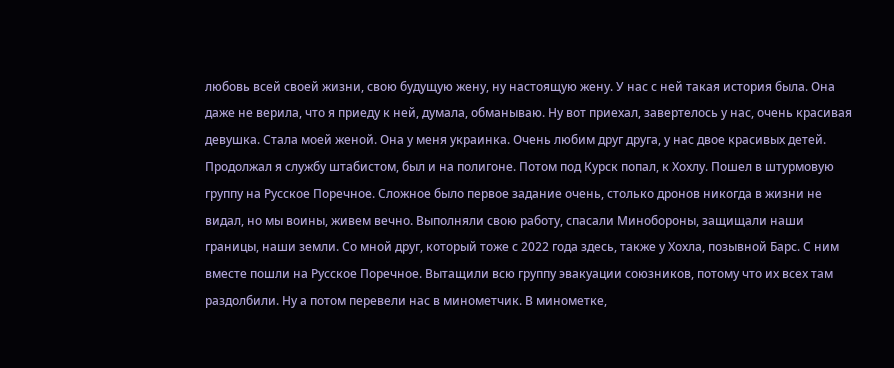любовь всей своей жизни, свою будущую жену, ну настоящую жену. У нас с ней такая история была. Она даже не верила, что я приеду к ней, думала, обманываю. Ну вот приехал, завертелось у нас, очень красивая девушка. Стала моей женой. Она у меня украинка. Очень любим друг друга, у нас двое красивых детей.
Продолжал я службу штабистом, был и на полигоне. Потом под Курск попал, к Хохлу. Пошел в штурмовую группу на Русское Поречное. Сложное было первое задание очень, столько дронов никогда в жизни не видал, но мы воины, живем вечно. Выполняли свою работу, спасали Минобороны, защищали наши границы, наши земли. Со мной друг, который тоже с 2022 года здесь, также у Хохла, позывной Барс. С ним вместе пошли на Русское Поречное. Вытащили всю группу эвакуации союзников, потому что их всех там раздолбили. Ну а потом перевели нас в минометчик. В минометке,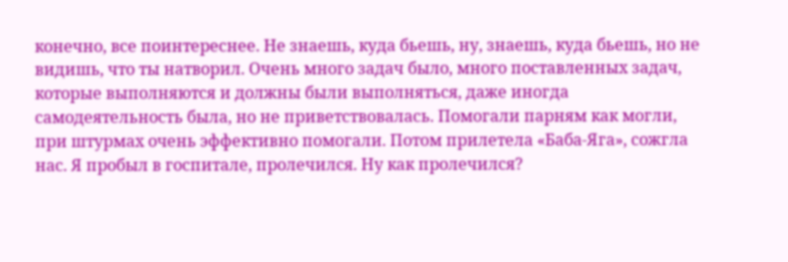конечно, все поинтереснее. Не знаешь, куда бьешь, ну, знаешь, куда бьешь, но не видишь, что ты натворил. Очень много задач было, много поставленных задач, которые выполняются и должны были выполняться, даже иногда самодеятельность была, но не приветствовалась. Помогали парням как могли, при штурмах очень эффективно помогали. Потом прилетела «Баба-Яга», сожгла нас. Я пробыл в госпитале, пролечился. Ну как пролечился?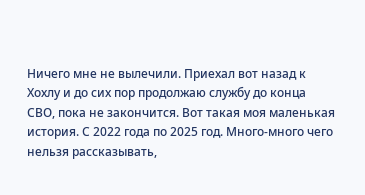Ничего мне не вылечили. Приехал вот назад к Хохлу и до сих пор продолжаю службу до конца СВО, пока не закончится. Вот такая моя маленькая история. С 2022 года по 2025 год. Много-много чего нельзя рассказывать,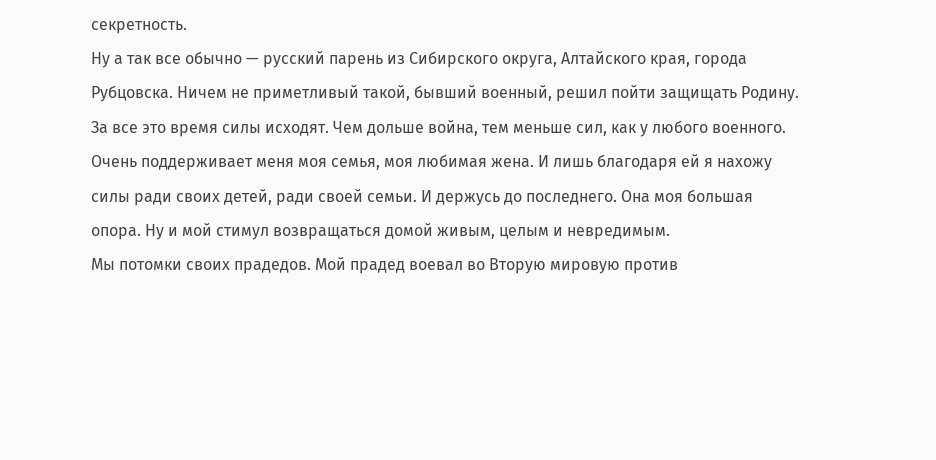секретность.
Ну а так все обычно — русский парень из Сибирского округа, Алтайского края, города Рубцовска. Ничем не приметливый такой, бывший военный, решил пойти защищать Родину. За все это время силы исходят. Чем дольше война, тем меньше сил, как у любого военного. Очень поддерживает меня моя семья, моя любимая жена. И лишь благодаря ей я нахожу силы ради своих детей, ради своей семьи. И держусь до последнего. Она моя большая опора. Ну и мой стимул возвращаться домой живым, целым и невредимым.
Мы потомки своих прадедов. Мой прадед воевал во Вторую мировую против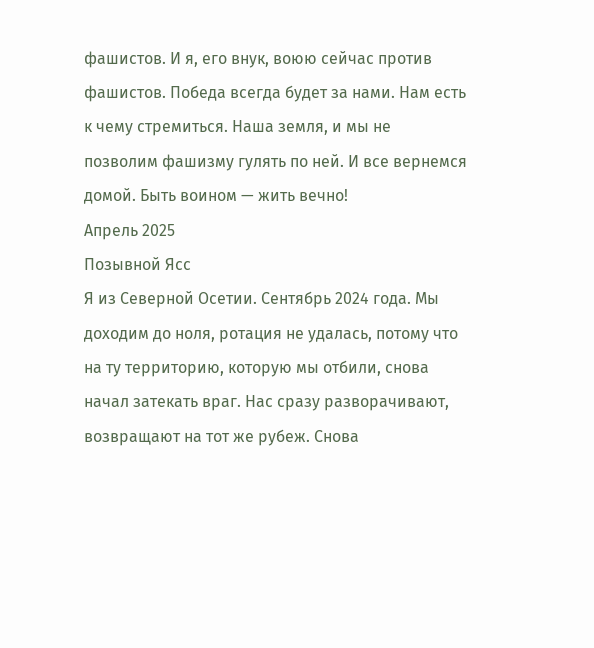фашистов. И я, его внук, воюю сейчас против фашистов. Победа всегда будет за нами. Нам есть к чему стремиться. Наша земля, и мы не позволим фашизму гулять по ней. И все вернемся домой. Быть воином — жить вечно!
Апрель 2025
Позывной Ясс
Я из Северной Осетии. Сентябрь 2024 года. Мы доходим до ноля, ротация не удалась, потому что на ту территорию, которую мы отбили, снова начал затекать враг. Нас сразу разворачивают, возвращают на тот же рубеж. Снова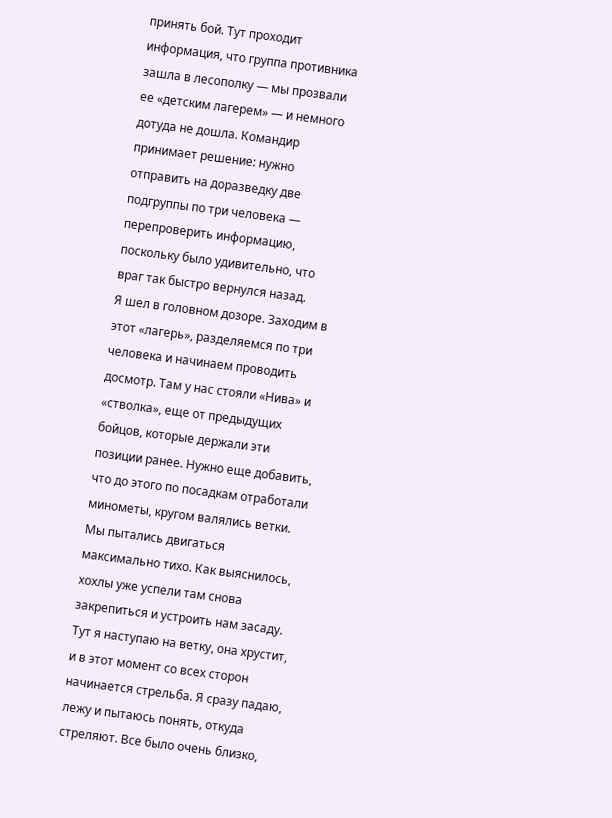принять бой. Тут проходит информация, что группа противника зашла в лесополку — мы прозвали ее «детским лагерем» — и немного дотуда не дошла. Командир принимает решение: нужно отправить на доразведку две подгруппы по три человека — перепроверить информацию, поскольку было удивительно, что враг так быстро вернулся назад.
Я шел в головном дозоре. Заходим в этот «лагерь», разделяемся по три человека и начинаем проводить досмотр. Там у нас стояли «Нива» и «стволка», еще от предыдущих бойцов, которые держали эти позиции ранее. Нужно еще добавить, что до этого по посадкам отработали минометы, кругом валялись ветки. Мы пытались двигаться максимально тихо. Как выяснилось, хохлы уже успели там снова закрепиться и устроить нам засаду. Тут я наступаю на ветку, она хрустит, и в этот момент со всех сторон начинается стрельба. Я сразу падаю, лежу и пытаюсь понять, откуда стреляют. Все было очень близко,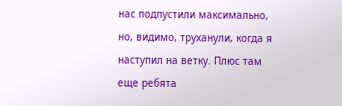нас подпустили максимально, но, видимо, труханули, когда я наступил на ветку. Плюс там еще ребята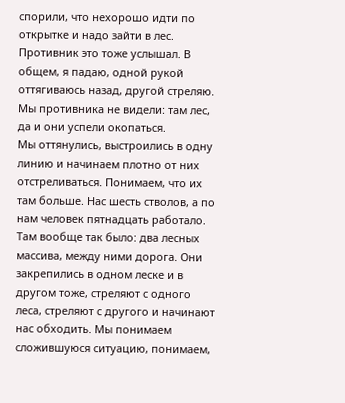спорили, что нехорошо идти по открытке и надо зайти в лес. Противник это тоже услышал. В общем, я падаю, одной рукой оттягиваюсь назад, другой стреляю. Мы противника не видели: там лес, да и они успели окопаться.
Мы оттянулись, выстроились в одну линию и начинаем плотно от них отстреливаться. Понимаем, что их там больше. Нас шесть стволов, а по нам человек пятнадцать работало. Там вообще так было: два лесных массива, между ними дорога. Они закрепились в одном леске и в другом тоже, стреляют с одного леса, стреляют с другого и начинают нас обходить. Мы понимаем сложившуюся ситуацию, понимаем,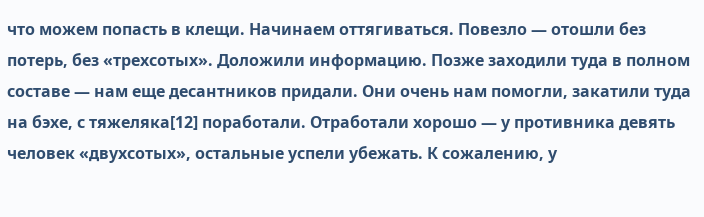что можем попасть в клещи. Начинаем оттягиваться. Повезло — отошли без потерь, без «трехсотых». Доложили информацию. Позже заходили туда в полном составе — нам еще десантников придали. Они очень нам помогли, закатили туда на бэхе, с тяжеляка[12] поработали. Отработали хорошо — у противника девять человек «двухсотых», остальные успели убежать. К сожалению, у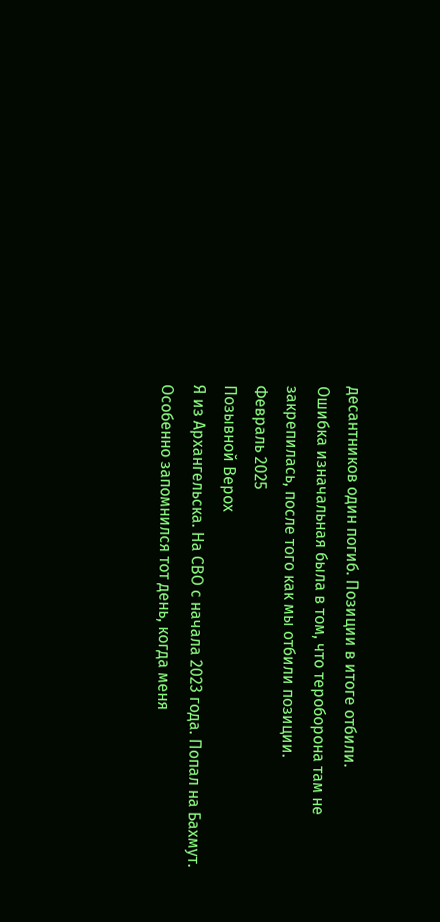десантников один погиб. Позиции в итоге отбили.
Ошибка изначальная была в том, что тероборона там не закрепилась, после того как мы отбили позиции.
Февраль 2025
Позывной Верох
Я из Архангельска. На СВО с начала 2023 года. Попал на Бахмут. Особенно запомнился тот день, когда меня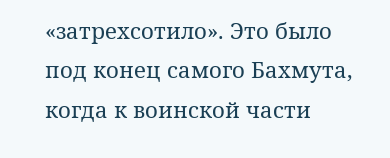«затрехсотило». Это было под конец самого Бахмута, когда к воинской части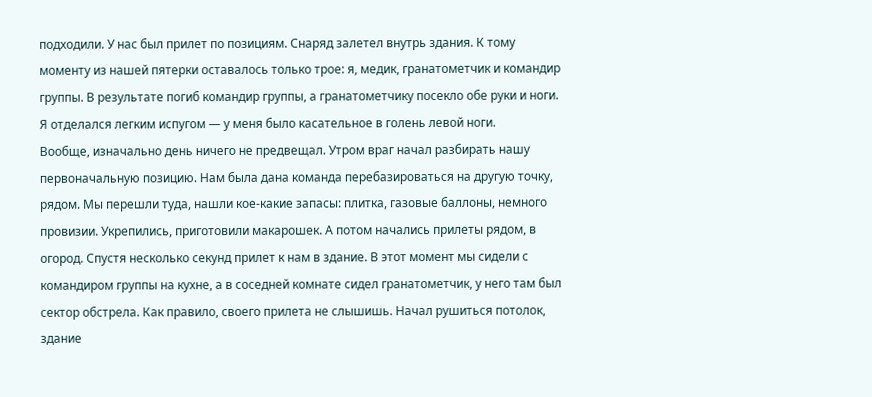подходили. У нас был прилет по позициям. Снаряд залетел внутрь здания. К тому моменту из нашей пятерки оставалось только трое: я, медик, гранатометчик и командир группы. В результате погиб командир группы, а гранатометчику посекло обе руки и ноги. Я отделался легким испугом — у меня было касательное в голень левой ноги.
Вообще, изначально день ничего не предвещал. Утром враг начал разбирать нашу первоначальную позицию. Нам была дана команда перебазироваться на другую точку, рядом. Мы перешли туда, нашли кое-какие запасы: плитка, газовые баллоны, немного провизии. Укрепились, приготовили макарошек. А потом начались прилеты рядом, в огород. Спустя несколько секунд прилет к нам в здание. В этот момент мы сидели с командиром группы на кухне, а в соседней комнате сидел гранатометчик, у него там был сектор обстрела. Как правило, своего прилета не слышишь. Начал рушиться потолок, здание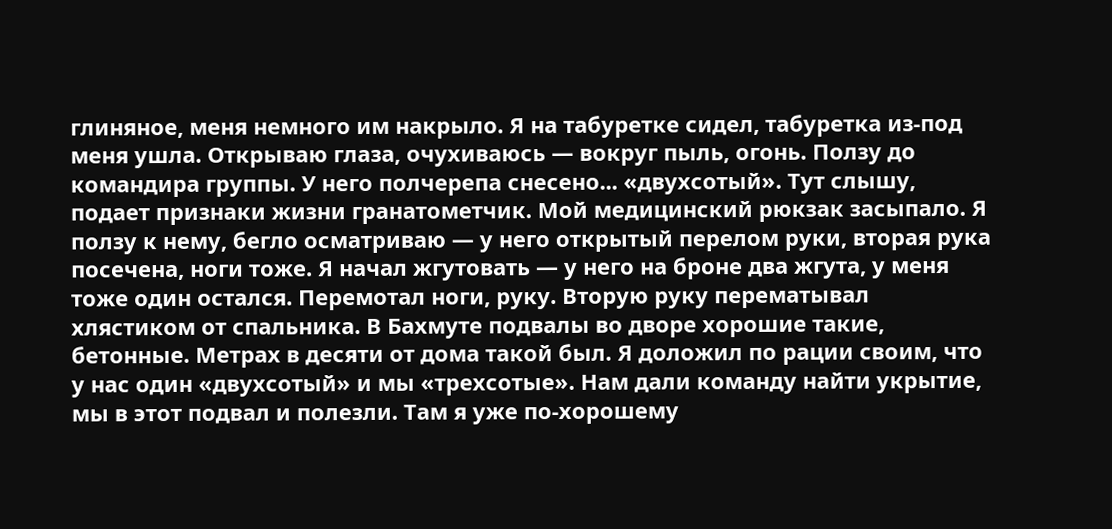глиняное, меня немного им накрыло. Я на табуретке сидел, табуретка из-под меня ушла. Открываю глаза, очухиваюсь — вокруг пыль, огонь. Ползу до командира группы. У него полчерепа снесено... «двухсотый». Тут слышу, подает признаки жизни гранатометчик. Мой медицинский рюкзак засыпало. Я ползу к нему, бегло осматриваю — у него открытый перелом руки, вторая рука посечена, ноги тоже. Я начал жгутовать — у него на броне два жгута, у меня тоже один остался. Перемотал ноги, руку. Вторую руку перематывал хлястиком от спальника. В Бахмуте подвалы во дворе хорошие такие, бетонные. Метрах в десяти от дома такой был. Я доложил по рации своим, что у нас один «двухсотый» и мы «трехсотые». Нам дали команду найти укрытие, мы в этот подвал и полезли. Там я уже по-хорошему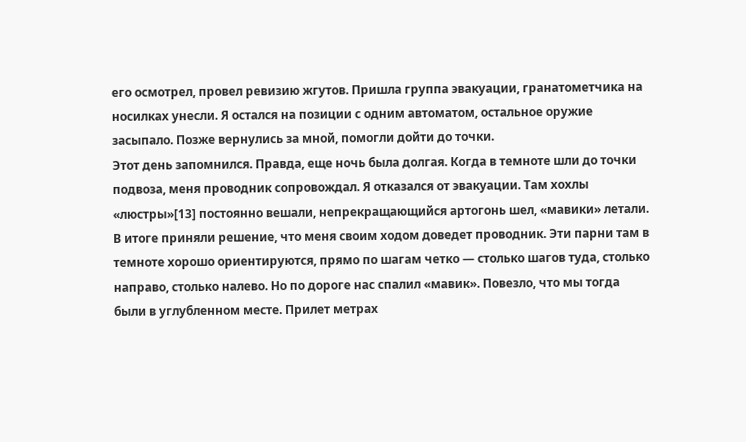его осмотрел, провел ревизию жгутов. Пришла группа эвакуации, гранатометчика на носилках унесли. Я остался на позиции с одним автоматом, остальное оружие засыпало. Позже вернулись за мной, помогли дойти до точки.
Этот день запомнился. Правда, еще ночь была долгая. Когда в темноте шли до точки подвоза, меня проводник сопровождал. Я отказался от эвакуации. Там хохлы «люстры»[13] постоянно вешали, непрекращающийся артогонь шел, «мавики» летали. В итоге приняли решение, что меня своим ходом доведет проводник. Эти парни там в темноте хорошо ориентируются, прямо по шагам четко — столько шагов туда, столько направо, столько налево. Но по дороге нас спалил «мавик». Повезло, что мы тогда были в углубленном месте. Прилет метрах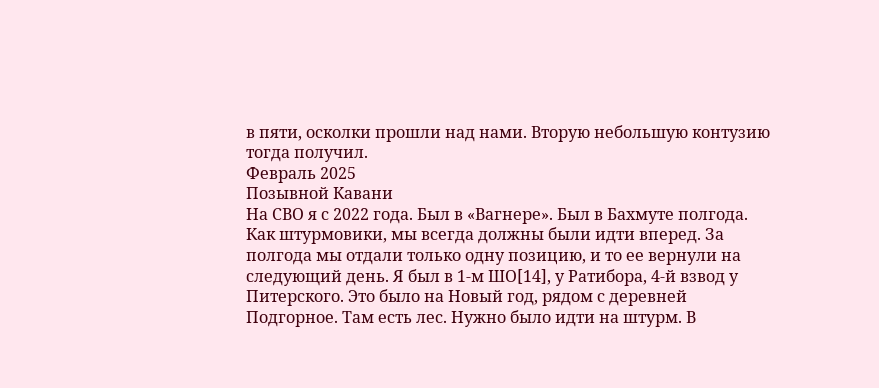в пяти, осколки прошли над нами. Вторую небольшую контузию тогда получил.
Февраль 2025
Позывной Кавани
На СВО я с 2022 года. Был в «Вагнере». Был в Бахмуте полгода. Как штурмовики, мы всегда должны были идти вперед. За полгода мы отдали только одну позицию, и то ее вернули на следующий день. Я был в 1-м ШО[14], у Ратибора, 4-й взвод у Питерского. Это было на Новый год, рядом с деревней Подгорное. Там есть лес. Нужно было идти на штурм. В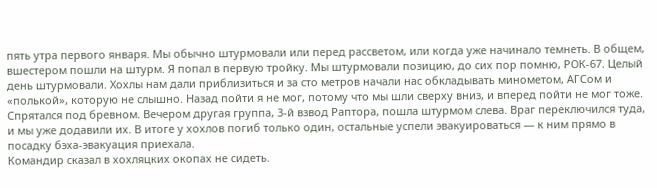пять утра первого января. Мы обычно штурмовали или перед рассветом, или когда уже начинало темнеть. В общем, вшестером пошли на штурм. Я попал в первую тройку. Мы штурмовали позицию, до сих пор помню, РОК-67. Целый день штурмовали. Хохлы нам дали приблизиться и за сто метров начали нас обкладывать минометом, АГСом и «полькой», которую не слышно. Назад пойти я не мог, потому что мы шли сверху вниз, и вперед пойти не мог тоже. Спрятался под бревном. Вечером другая группа, 3-й взвод Раптора, пошла штурмом слева. Враг переключился туда, и мы уже додавили их. В итоге у хохлов погиб только один, остальные успели эвакуироваться — к ним прямо в посадку бэха-эвакуация приехала.
Командир сказал в хохляцких окопах не сидеть.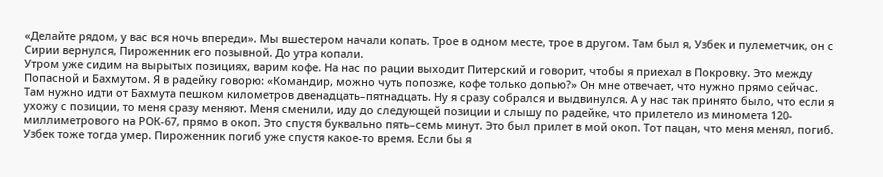«Делайте рядом, у вас вся ночь впереди». Мы вшестером начали копать. Трое в одном месте, трое в другом. Там был я, Узбек и пулеметчик, он с Сирии вернулся, Пироженник его позывной. До утра копали.
Утром уже сидим на вырытых позициях, варим кофе. На нас по рации выходит Питерский и говорит, чтобы я приехал в Покровку. Это между Попасной и Бахмутом. Я в радейку говорю: «Командир, можно чуть попозже, кофе только допью?» Он мне отвечает, что нужно прямо сейчас. Там нужно идти от Бахмута пешком километров двенадцать–пятнадцать. Ну я сразу собрался и выдвинулся. А у нас так принято было, что если я ухожу с позиции, то меня сразу меняют. Меня сменили, иду до следующей позиции и слышу по радейке, что прилетело из миномета 120-миллиметрового на РОК-67, прямо в окоп. Это спустя буквально пять–семь минут. Это был прилет в мой окоп. Тот пацан, что меня менял, погиб. Узбек тоже тогда умер. Пироженник погиб уже спустя какое-то время. Если бы я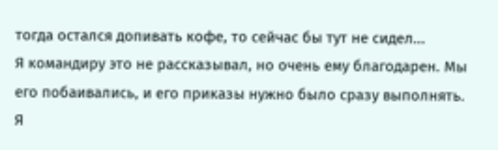тогда остался допивать кофе, то сейчас бы тут не сидел...
Я командиру это не рассказывал, но очень ему благодарен. Мы его побаивались, и его приказы нужно было сразу выполнять. Я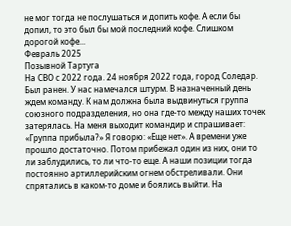не мог тогда не послушаться и допить кофе. А если бы допил, то это был бы мой последний кофе. Слишком дорогой кофе...
Февраль 2025
Позывной Тартуга
На СВО с 2022 года. 24 ноября 2022 года, город Соледар. Был ранен. У нас намечался штурм. В назначенный день ждем команду. К нам должна была выдвинуться группа союзного подразделения, но она где-то между наших точек затерялась. На меня выходит командир и спрашивает: «Группа прибыла?» Я говорю: «Еще нет». А времени уже прошло достаточно. Потом прибежал один из них, они то ли заблудились, то ли что-то еще. А наши позиции тогда постоянно артиллерийским огнем обстреливали. Они спрятались в каком-то доме и боялись выйти. На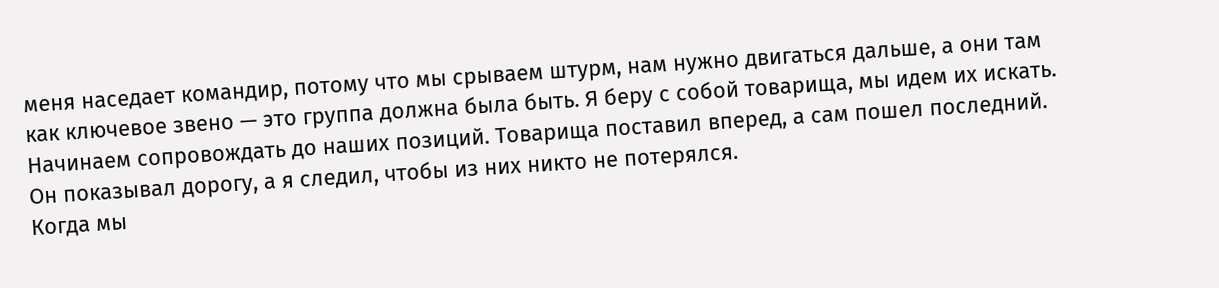меня наседает командир, потому что мы срываем штурм, нам нужно двигаться дальше, а они там как ключевое звено — это группа должна была быть. Я беру с собой товарища, мы идем их искать. Начинаем сопровождать до наших позиций. Товарища поставил вперед, а сам пошел последний. Он показывал дорогу, а я следил, чтобы из них никто не потерялся.
Когда мы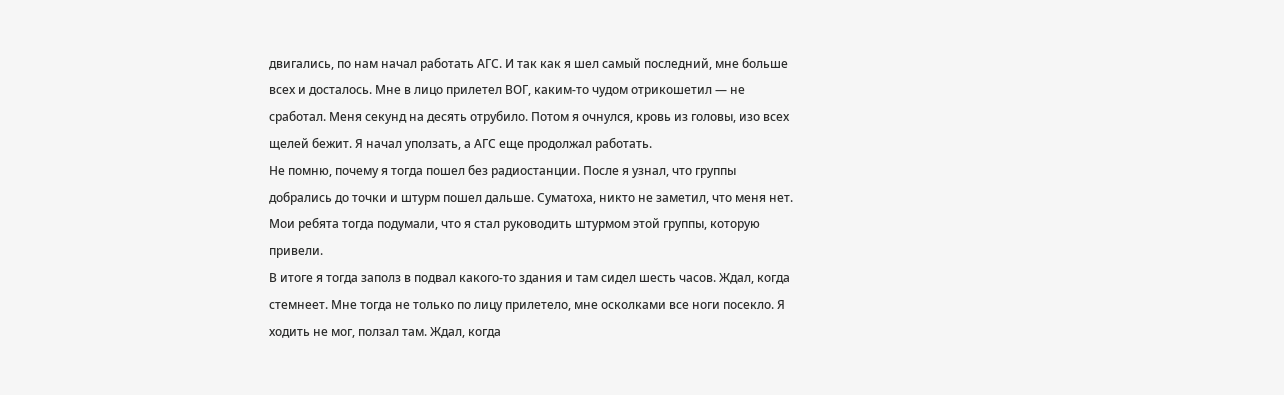двигались, по нам начал работать АГС. И так как я шел самый последний, мне больше всех и досталось. Мне в лицо прилетел ВОГ, каким-то чудом отрикошетил — не сработал. Меня секунд на десять отрубило. Потом я очнулся, кровь из головы, изо всех щелей бежит. Я начал уползать, а АГС еще продолжал работать.
Не помню, почему я тогда пошел без радиостанции. После я узнал, что группы добрались до точки и штурм пошел дальше. Суматоха, никто не заметил, что меня нет. Мои ребята тогда подумали, что я стал руководить штурмом этой группы, которую привели.
В итоге я тогда заполз в подвал какого-то здания и там сидел шесть часов. Ждал, когда стемнеет. Мне тогда не только по лицу прилетело, мне осколками все ноги посекло. Я ходить не мог, ползал там. Ждал, когда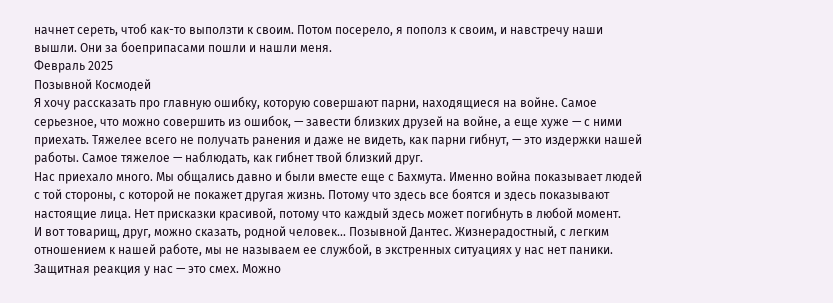начнет сереть, чтоб как-то выползти к своим. Потом посерело, я пополз к своим, и навстречу наши вышли. Они за боеприпасами пошли и нашли меня.
Февраль 2025
Позывной Космодей
Я хочу рассказать про главную ошибку, которую совершают парни, находящиеся на войне. Самое серьезное, что можно совершить из ошибок, — завести близких друзей на войне, а еще хуже — с ними приехать. Тяжелее всего не получать ранения и даже не видеть, как парни гибнут, — это издержки нашей работы. Самое тяжелое — наблюдать, как гибнет твой близкий друг.
Нас приехало много. Мы общались давно и были вместе еще с Бахмута. Именно война показывает людей с той стороны, с которой не покажет другая жизнь. Потому что здесь все боятся и здесь показывают настоящие лица. Нет присказки красивой, потому что каждый здесь может погибнуть в любой момент.
И вот товарищ, друг, можно сказать, родной человек... Позывной Дантес. Жизнерадостный, с легким отношением к нашей работе, мы не называем ее службой, в экстренных ситуациях у нас нет паники. Защитная реакция у нас — это смех. Можно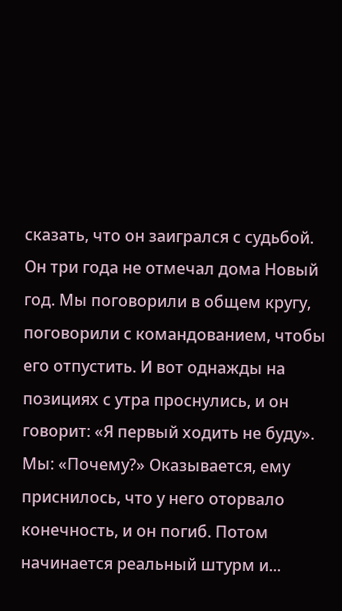сказать, что он заигрался с судьбой. Он три года не отмечал дома Новый год. Мы поговорили в общем кругу, поговорили с командованием, чтобы его отпустить. И вот однажды на позициях с утра проснулись, и он говорит: «Я первый ходить не буду». Мы: «Почему?» Оказывается, ему приснилось, что у него оторвало конечность, и он погиб. Потом начинается реальный штурм и...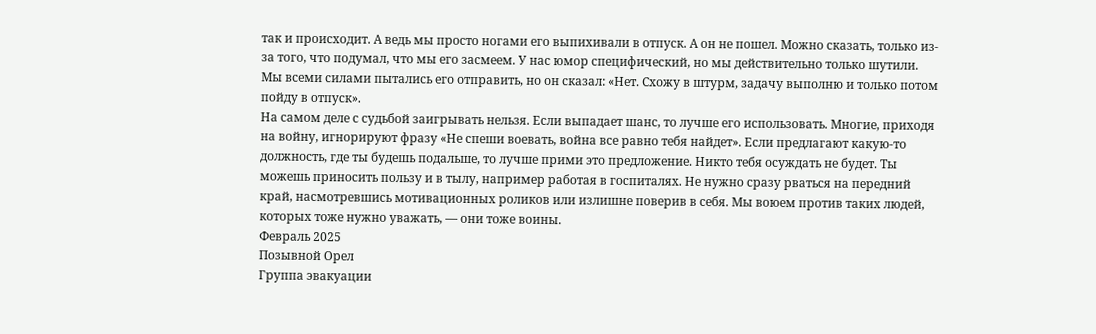так и происходит. А ведь мы просто ногами его выпихивали в отпуск. А он не пошел. Можно сказать, только из-за того, что подумал, что мы его засмеем. У нас юмор специфический, но мы действительно только шутили. Мы всеми силами пытались его отправить, но он сказал: «Нет. Схожу в штурм, задачу выполню и только потом пойду в отпуск».
На самом деле с судьбой заигрывать нельзя. Если выпадает шанс, то лучше его использовать. Многие, приходя на войну, игнорируют фразу «Не спеши воевать, война все равно тебя найдет». Если предлагают какую-то должность, где ты будешь подальше, то лучше прими это предложение. Никто тебя осуждать не будет. Ты можешь приносить пользу и в тылу, например работая в госпиталях. Не нужно сразу рваться на передний край, насмотревшись мотивационных роликов или излишне поверив в себя. Мы воюем против таких людей, которых тоже нужно уважать, — они тоже воины.
Февраль 2025
Позывной Орел
Группа эвакуации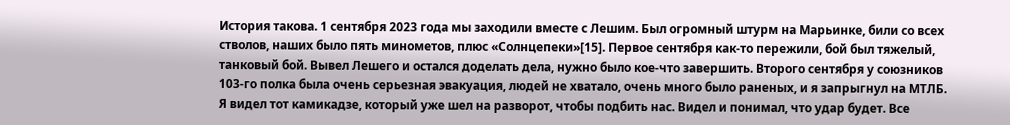История такова. 1 сентября 2023 года мы заходили вместе с Лешим. Был огромный штурм на Марьинке, били со всех стволов, наших было пять минометов, плюс «Солнцепеки»[15]. Первое сентября как-то пережили, бой был тяжелый, танковый бой. Вывел Лешего и остался доделать дела, нужно было кое-что завершить. Второго сентября у союзников 103-го полка была очень серьезная эвакуация, людей не хватало, очень много было раненых, и я запрыгнул на МТЛБ. Я видел тот камикадзе, который уже шел на разворот, чтобы подбить нас. Видел и понимал, что удар будет. Все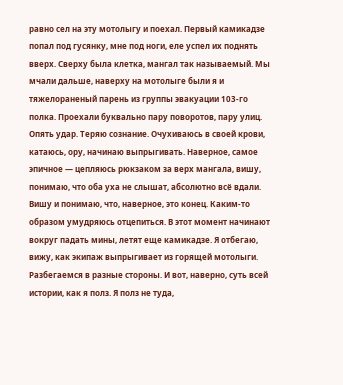равно сел на эту мотолыгу и поехал. Первый камикадзе попал под гусянку, мне под ноги, еле успел их поднять вверх. Сверху была клетка, мангал так называемый. Мы мчали дальше, наверху на мотолыге были я и тяжелораненый парень из группы эвакуации 103-го полка. Проехали буквально пару поворотов, пару улиц. Опять удар. Теряю сознание. Очухиваюсь в своей крови, катаюсь, ору, начинаю выпрыгивать. Наверное, самое эпичное — цепляюсь рюкзаком за верх мангала, вишу, понимаю, что оба уха не слышат, абсолютно всё вдали. Вишу и понимаю, что, наверное, это конец. Каким-то образом умудряюсь отцепиться. В этот момент начинают вокруг падать мины, летят еще камикадзе. Я отбегаю, вижу, как экипаж выпрыгивает из горящей мотолыги. Разбегаемся в разные стороны. И вот, наверно, суть всей истории, как я полз. Я полз не туда,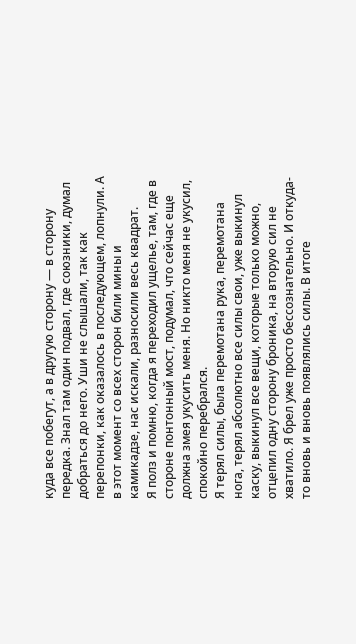куда все побегут, а в другую сторону — в сторону передка. Знал там один подвал, где союзники, думал добраться до него. Уши не слышали, так как перепонки, как оказалось в последующем, лопнули. А в этот момент со всех сторон били мины и камикадзе, нас искали, разносили весь квадрат.
Я полз и помню, когда я переходил ущелье, там, где в стороне понтонный мост, подумал, что сейчас еще должна змея укусить меня. Но никто меня не укусил, спокойно перебрался.
Я терял силы, была перемотана рука, перемотана нога, терял абсолютно все силы свои, уже выкинул каску, выкинул все вещи, которые только можно, отцепил одну сторону броника, на вторую сил не хватило. Я брел уже просто бессознательно. И откуда-то вновь и вновь появлялись силы. В итоге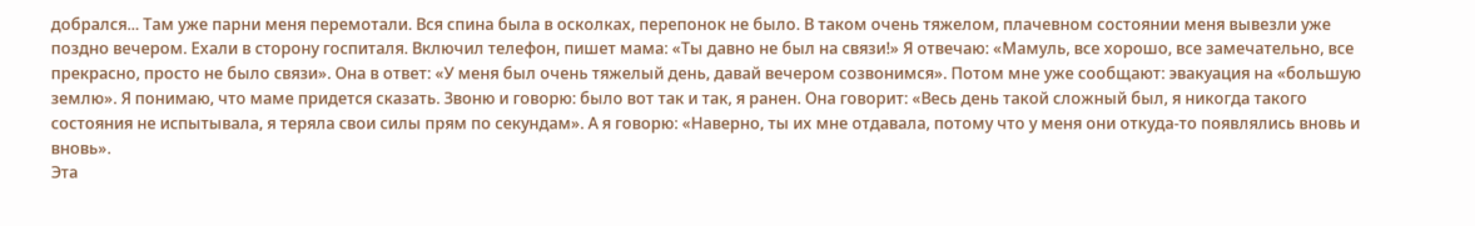добрался... Там уже парни меня перемотали. Вся спина была в осколках, перепонок не было. В таком очень тяжелом, плачевном состоянии меня вывезли уже поздно вечером. Ехали в сторону госпиталя. Включил телефон, пишет мама: «Ты давно не был на связи!» Я отвечаю: «Мамуль, все хорошо, все замечательно, все прекрасно, просто не было связи». Она в ответ: «У меня был очень тяжелый день, давай вечером созвонимся». Потом мне уже сообщают: эвакуация на «большую землю». Я понимаю, что маме придется сказать. Звоню и говорю: было вот так и так, я ранен. Она говорит: «Весь день такой сложный был, я никогда такого состояния не испытывала, я теряла свои силы прям по секундам». А я говорю: «Наверно, ты их мне отдавала, потому что у меня они откуда-то появлялись вновь и вновь».
Эта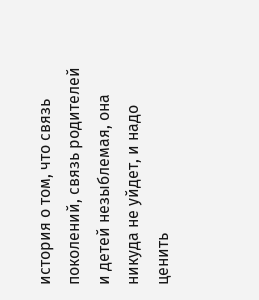история о том, что связь поколений, связь родителей и детей незыблемая, она никуда не уйдет, и надо ценить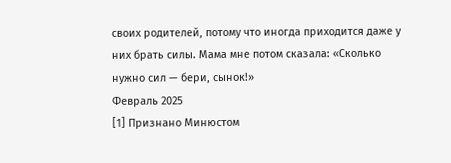своих родителей, потому что иногда приходится даже у них брать силы. Мама мне потом сказала: «Сколько нужно сил — бери, сынок!»
Февраль 2025
[1] Признано Минюстом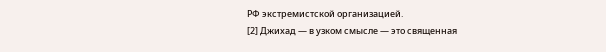РФ экстремистской организацией.
[2] Джихад — в узком смысле — это священная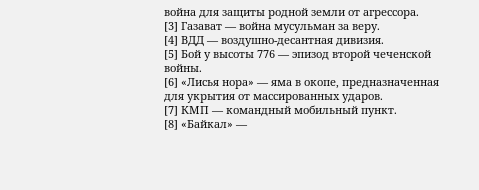война для защиты родной земли от агрессора.
[3] Газават — война мусульман за веру.
[4] ВДД — воздушно-десантная дивизия.
[5] Бой у высоты 776 — эпизод второй чеченской войны.
[6] «Лисья нора» — яма в окопе, предназначенная для укрытия от массированных ударов.
[7] КМП — командный мобильный пункт.
[8] «Байкал» —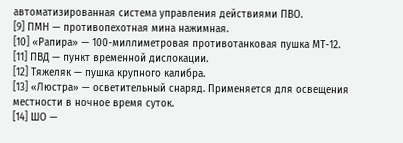автоматизированная система управления действиями ПВО.
[9] ПМН — противопехотная мина нажимная.
[10] «Рапира» — 100-миллиметровая противотанковая пушка МТ-12.
[11] ПВД — пункт временной дислокации.
[12] Тяжеляк — пушка крупного калибра.
[13] «Люстра» — осветительный снаряд. Применяется для освещения местности в ночное время суток.
[14] ШО —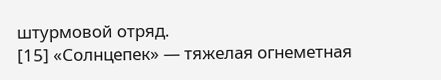штурмовой отряд.
[15] «Солнцепек» — тяжелая огнеметная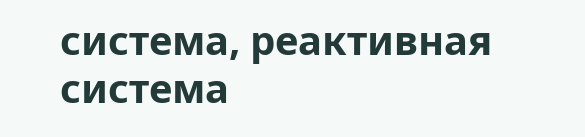система, реактивная система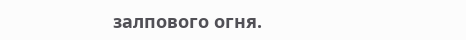залпового огня.